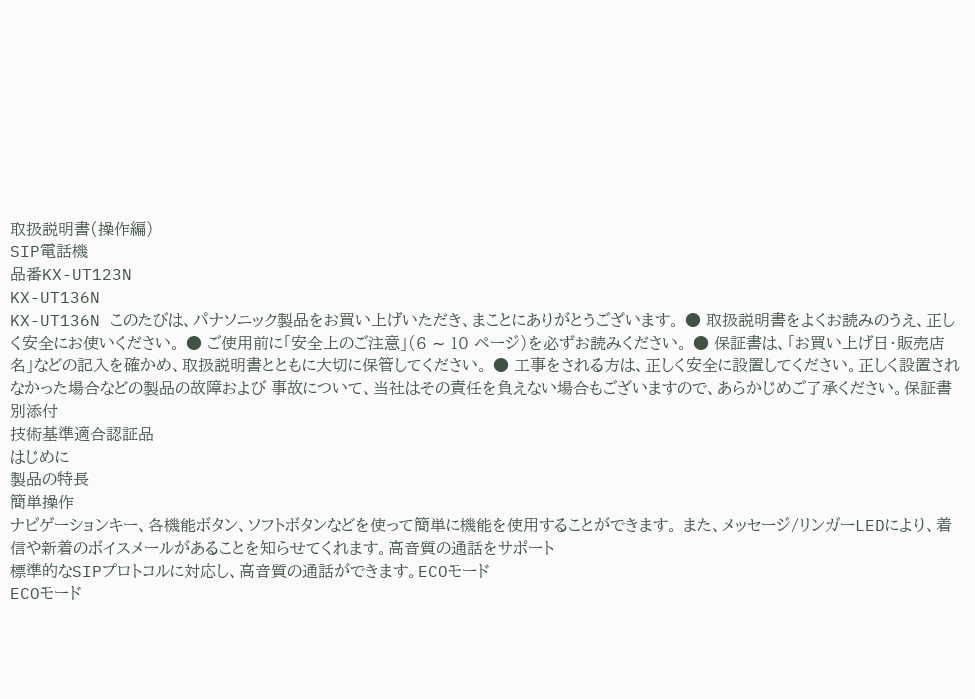取扱説明書(操作編)
SIP電話機
品番KX-UT123N
KX-UT136N
KX-UT136N このたびは、パナソニック製品をお買い上げいただき、まことにありがとうございます。 ● 取扱説明書をよくお読みのうえ、正しく安全にお使いください。 ● ご使用前に「安全上のご注意」(6 ∼ 10 ページ)を必ずお読みください。 ● 保証書は、「お買い上げ日・販売店名」などの記入を確かめ、取扱説明書とともに大切に保管してください。 ● 工事をされる方は、正しく安全に設置してください。正しく設置されなかった場合などの製品の故障および 事故について、当社はその責任を負えない場合もございますので、あらかじめご了承ください。保証書別添付
技術基準適合認証品
はじめに
製品の特長
簡単操作
ナビゲーションキー、各機能ボタン、ソフトボタンなどを使って簡単に機能を使用することができます。 また、メッセージ/リンガーLEDにより、着信や新着のボイスメールがあることを知らせてくれます。高音質の通話をサポート
標準的なSIPプロトコルに対応し、高音質の通話ができます。ECOモード
ECOモード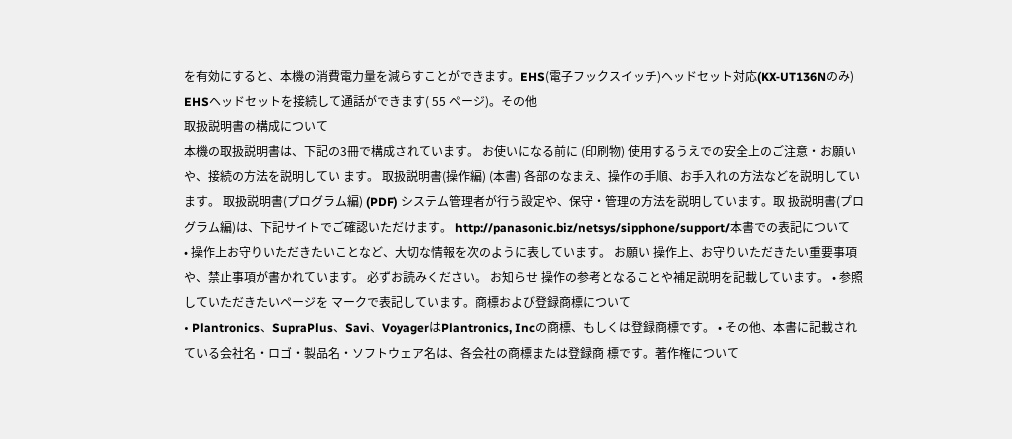を有効にすると、本機の消費電力量を減らすことができます。EHS(電子フックスイッチ)ヘッドセット対応(KX‑UT136Nのみ)
EHSヘッドセットを接続して通話ができます( 55 ページ)。その他
取扱説明書の構成について
本機の取扱説明書は、下記の3冊で構成されています。 お使いになる前に (印刷物) 使用するうえでの安全上のご注意・お願いや、接続の方法を説明してい ます。 取扱説明書(操作編) (本書) 各部のなまえ、操作の手順、お手入れの方法などを説明しています。 取扱説明書(プログラム編) (PDF) システム管理者が行う設定や、保守・管理の方法を説明しています。取 扱説明書(プログラム編)は、下記サイトでご確認いただけます。 http://panasonic.biz/netsys/sipphone/support/本書での表記について
• 操作上お守りいただきたいことなど、大切な情報を次のように表しています。 お願い 操作上、お守りいただきたい重要事項や、禁止事項が書かれています。 必ずお読みください。 お知らせ 操作の参考となることや補足説明を記載しています。 • 参照していただきたいページを マークで表記しています。商標および登録商標について
• Plantronics、SupraPlus、Savi、VoyagerはPlantronics, Incの商標、もしくは登録商標です。 • その他、本書に記載されている会社名・ロゴ・製品名・ソフトウェア名は、各会社の商標または登録商 標です。著作権について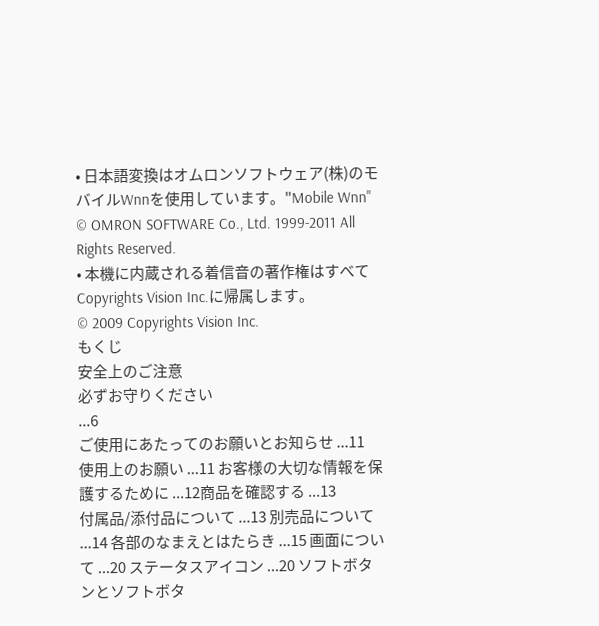• 日本語変換はオムロンソフトウェア(株)のモバイルWnnを使用しています。"Mobile Wnn" © OMRON SOFTWARE Co., Ltd. 1999-2011 All Rights Reserved.
• 本機に内蔵される着信音の著作権はすべてCopyrights Vision Inc.に帰属します。
© 2009 Copyrights Vision Inc.
もくじ
安全上のご注意
必ずお守りください
...6
ご使用にあたってのお願いとお知らせ ...11
使用上のお願い ...11 お客様の大切な情報を保護するために ...12商品を確認する ...13
付属品/添付品について ...13 別売品について ...14 各部のなまえとはたらき ...15 画面について ...20 ステータスアイコン ...20 ソフトボタンとソフトボタ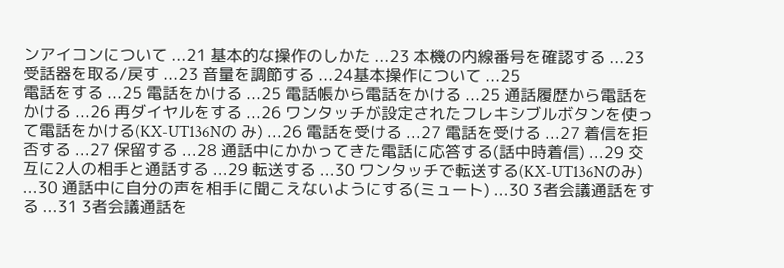ンアイコンについて ...21 基本的な操作のしかた ...23 本機の内線番号を確認する ...23 受話器を取る/戻す ...23 音量を調節する ...24基本操作について ...25
電話をする ...25 電話をかける ...25 電話帳から電話をかける ...25 通話履歴から電話をかける ...26 再ダイヤルをする ...26 ワンタッチが設定されたフレキシブルボタンを使って電話をかける(KX-UT136Nの み) ...26 電話を受ける ...27 電話を受ける ...27 着信を拒否する ...27 保留する ...28 通話中にかかってきた電話に応答する(話中時着信) ...29 交互に2人の相手と通話する ...29 転送する ...30 ワンタッチで転送する(KX-UT136Nのみ) ...30 通話中に自分の声を相手に聞こえないようにする(ミュート) ...30 3者会議通話をする ...31 3者会議通話を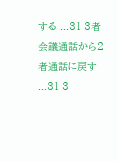する ...31 3者会議通話から2者通話に戻す ...31 3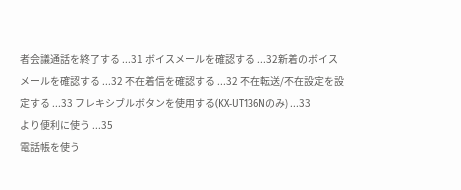者会議通話を終了する ...31 ボイスメールを確認する ...32新着のボイスメールを確認する ...32 不在着信を確認する ...32 不在転送/不在設定を設定する ...33 フレキシブルボタンを使用する(KX‑UT136Nのみ) ...33
より便利に使う ...35
電話帳を使う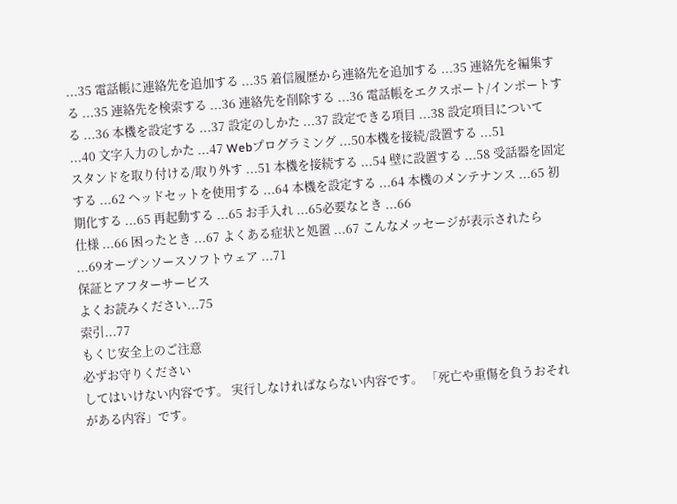...35 電話帳に連絡先を追加する ...35 着信履歴から連絡先を追加する ...35 連絡先を編集する ...35 連絡先を検索する ...36 連絡先を削除する ...36 電話帳をエクスポート/インポートする ...36 本機を設定する ...37 設定のしかた ...37 設定できる項目 ...38 設定項目について ...40 文字入力のしかた ...47 Webプログラミング ...50本機を接続/設置する ...51
スタンドを取り付ける/取り外す ...51 本機を接続する ...54 壁に設置する ...58 受話器を固定する ...62 ヘッドセットを使用する ...64 本機を設定する ...64 本機のメンテナンス ...65 初期化する ...65 再起動する ...65 お手入れ ...65必要なとき ...66
仕様 ...66 困ったとき ...67 よくある症状と処置 ...67 こんなメッセージが表示されたら ...69オープンソースソフトウェア ...71
保証とアフターサービス
よくお読みください...75
索引...77
もくじ安全上のご注意
必ずお守りください
してはいけない内容です。 実行しなければならない内容です。 「死亡や重傷を負うおそれがある内容」です。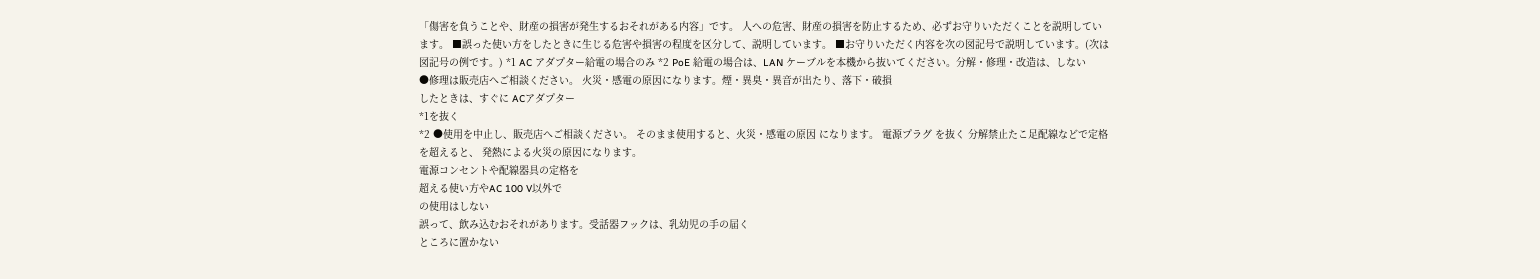「傷害を負うことや、財産の損害が発生するおそれがある内容」です。 人への危害、財産の損害を防止するため、必ずお守りいただくことを説明しています。 ■誤った使い方をしたときに生じる危害や損害の程度を区分して、説明しています。 ■お守りいただく内容を次の図記号で説明しています。(次は図記号の例です。) *1 AC アダプター給電の場合のみ *2 PoE 給電の場合は、LAN ケーブルを本機から抜いてください。分解・修理・改造は、しない
●修理は販売店へご相談ください。 火災・感電の原因になります。煙・異臭・異音が出たり、落下・破損
したときは、すぐに ACアダプター
*1を抜く
*2 ●使用を中止し、販売店へご相談ください。 そのまま使用すると、火災・感電の原因 になります。 電源プラグ を抜く 分解禁止たこ足配線などで定格を超えると、 発熱による火災の原因になります。
電源コンセントや配線器具の定格を
超える使い方やAC 100 V以外で
の使用はしない
誤って、飲み込むおそれがあります。受話器フックは、乳幼児の手の届く
ところに置かない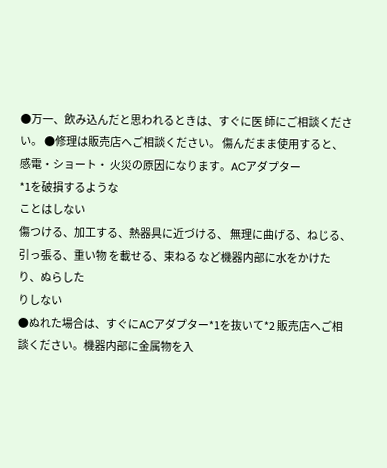●万一、飲み込んだと思われるときは、すぐに医 師にご相談ください。 ●修理は販売店へご相談ください。 傷んだまま使用すると、感電・ショート・ 火災の原因になります。ACアダプター
*1を破損するような
ことはしない
傷つける、加工する、熱器具に近づける、 無理に曲げる、ねじる、引っ張る、重い物 を載せる、束ねる など機器内部に水をかけたり、ぬらした
りしない
●ぬれた場合は、すぐにACアダプター*1を抜いて*2 販売店へご相談ください。機器内部に金属物を入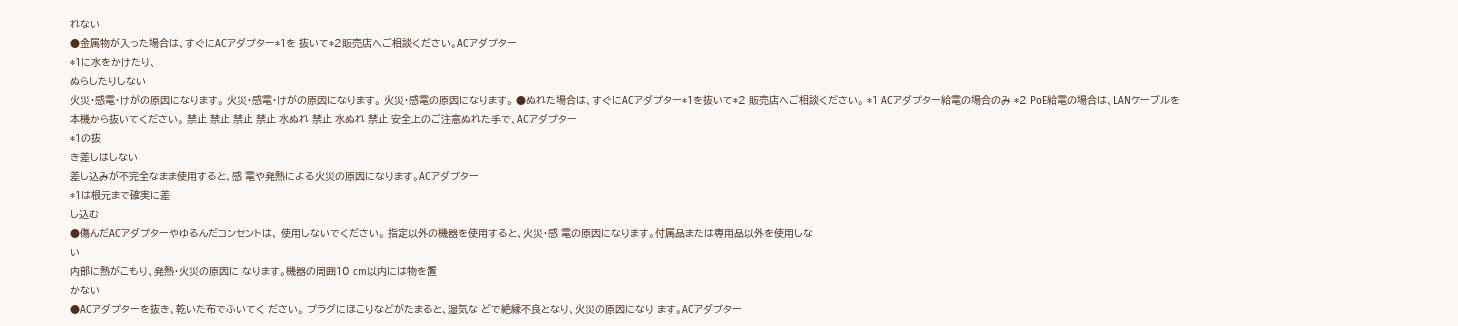れない
●金属物が入った場合は、すぐにACアダプター*1を 抜いて*2販売店へご相談ください。ACアダプター
*1に水をかけたり、
ぬらしたりしない
火災・感電・けがの原因になります。 火災・感電・けがの原因になります。 火災・感電の原因になります。 ●ぬれた場合は、すぐにACアダプター*1を抜いて*2 販売店へご相談ください。 *1 ACアダプター給電の場合のみ *2 PoE給電の場合は、LANケーブルを本機から抜いてください。 禁止 禁止 禁止 禁止 水ぬれ 禁止 水ぬれ 禁止 安全上のご注意ぬれた手で、ACアダプター
*1の抜
き差しはしない
差し込みが不完全なまま使用すると、感 電や発熱による火災の原因になります。ACアダプター
*1は根元まで確実に差
し込む
●傷んだACアダプターやゆるんだコンセントは、 使用しないでください。 指定以外の機器を使用すると、火災・感 電の原因になります。付属品または専用品以外を使用しな
い
内部に熱がこもり、発熱・火災の原因に なります。機器の周囲10 cm以内には物を置
かない
●ACアダプターを抜き、乾いた布でふいてく ださい。 プラグにほこりなどがたまると、湿気な どで絶縁不良となり、火災の原因になり ます。ACアダプター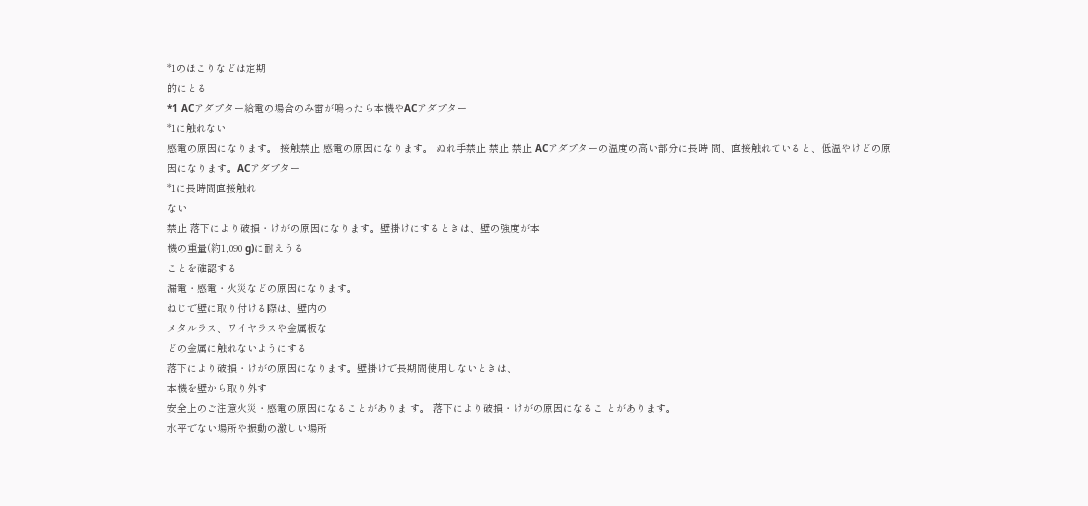*1のほこりなどは定期
的にとる
*1 ACアダプター給電の場合のみ雷が鳴ったら本機やACアダプター
*1に触れない
感電の原因になります。 接触禁止 感電の原因になります。 ぬれ手禁止 禁止 禁止 ACアダプターの温度の高い部分に長時 間、直接触れていると、低温やけどの原 因になります。ACアダプター
*1に長時間直接触れ
ない
禁止 落下により破損・けがの原因になります。壁掛けにするときは、壁の強度が本
機の重量(約1,090 g)に耐えうる
ことを確認する
漏電・感電・火災などの原因になります。
ねじで壁に取り付ける際は、壁内の
メタルラス、ワイヤラスや金属板な
どの金属に触れないようにする
落下により破損・けがの原因になります。壁掛けで長期間使用しないときは、
本機を壁から取り外す
安全上のご注意火災・感電の原因になることがありま す。 落下により破損・けがの原因になるこ とがあります。
水平でない場所や振動の激しい場所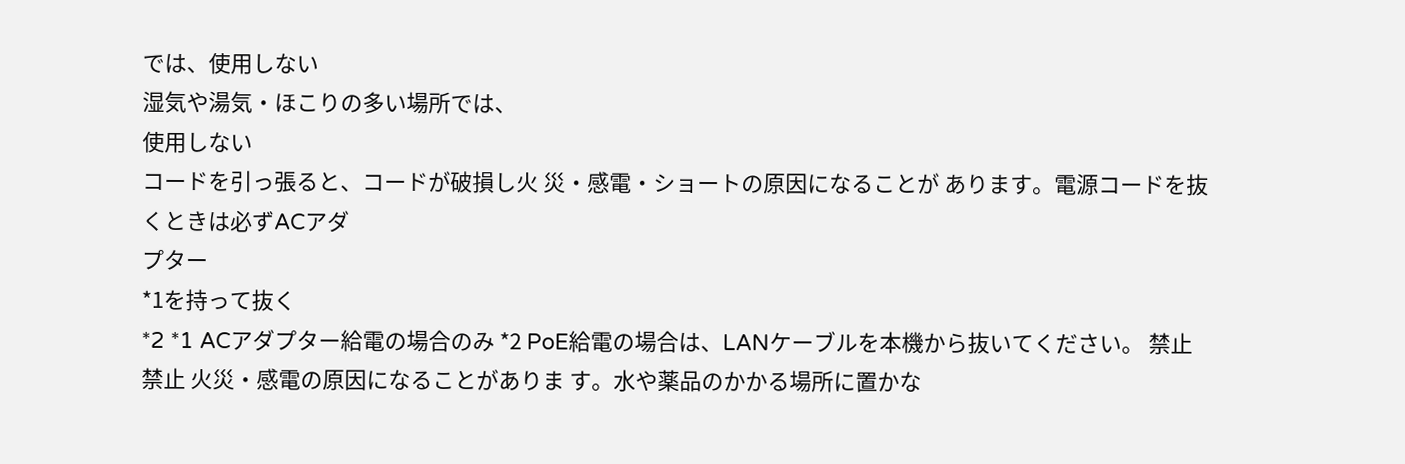では、使用しない
湿気や湯気・ほこりの多い場所では、
使用しない
コードを引っ張ると、コードが破損し火 災・感電・ショートの原因になることが あります。電源コードを抜くときは必ずACアダ
プター
*1を持って抜く
*2 *1 ACアダプター給電の場合のみ *2 PoE給電の場合は、LANケーブルを本機から抜いてください。 禁止 禁止 火災・感電の原因になることがありま す。水や薬品のかかる場所に置かな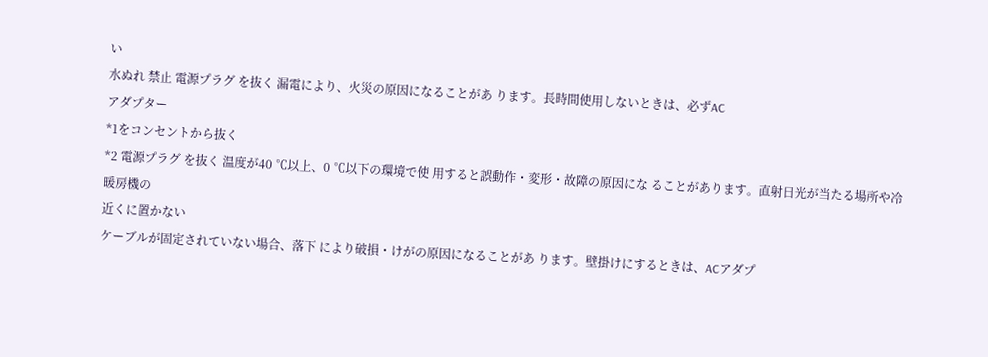い
水ぬれ 禁止 電源プラグ を抜く 漏電により、火災の原因になることがあ ります。長時間使用しないときは、必ずAC
アダプター
*1をコンセントから抜く
*2 電源プラグ を抜く 温度が40 ℃以上、0 ℃以下の環境で使 用すると誤動作・変形・故障の原因にな ることがあります。直射日光が当たる場所や冷暖房機の
近くに置かない
ケーブルが固定されていない場合、落下 により破損・けがの原因になることがあ ります。壁掛けにするときは、ACアダプ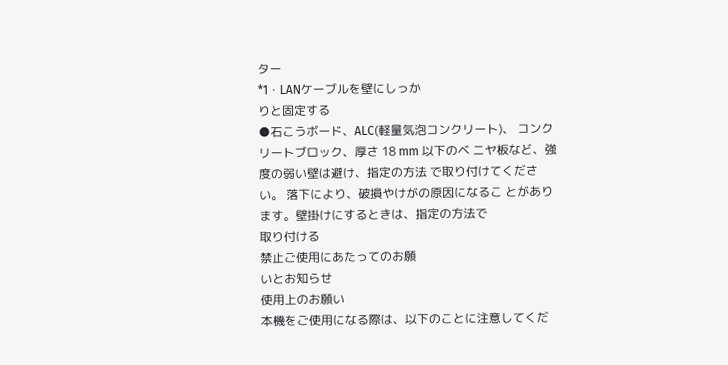ター
*1・LANケーブルを壁にしっか
りと固定する
●石こうボード、ALC(軽量気泡コンクリート)、 コンクリートブロック、厚さ 18 mm 以下のベ ニヤ板など、強度の弱い壁は避け、指定の方法 で取り付けてください。 落下により、破損やけがの原因になるこ とがあります。壁掛けにするときは、指定の方法で
取り付ける
禁止ご使用にあたってのお願
いとお知らせ
使用上のお願い
本機をご使用になる際は、以下のことに注意してくだ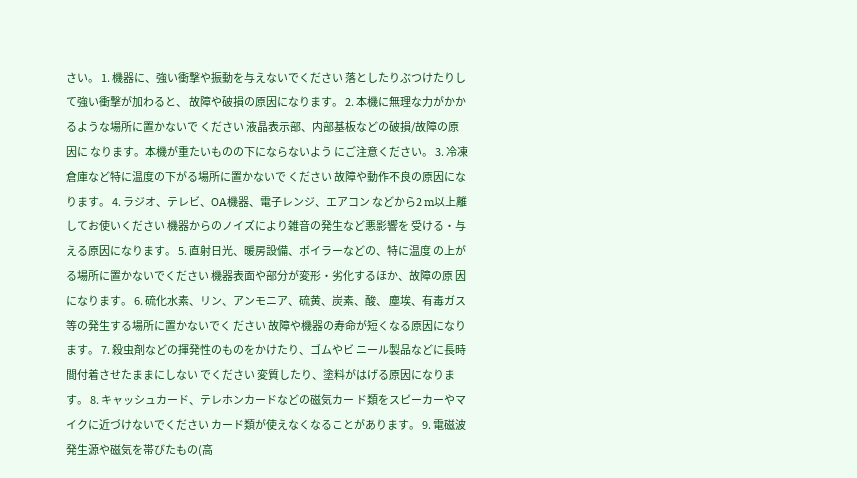さい。 1. 機器に、強い衝撃や振動を与えないでください 落としたりぶつけたりして強い衝撃が加わると、 故障や破損の原因になります。 2. 本機に無理な力がかかるような場所に置かないで ください 液晶表示部、内部基板などの破損/故障の原因に なります。本機が重たいものの下にならないよう にご注意ください。 3. 冷凍倉庫など特に温度の下がる場所に置かないで ください 故障や動作不良の原因になります。 4. ラジオ、テレビ、OA機器、電子レンジ、エアコン などから2 m以上離してお使いください 機器からのノイズにより雑音の発生など悪影響を 受ける・与える原因になります。 5. 直射日光、暖房設備、ボイラーなどの、特に温度 の上がる場所に置かないでください 機器表面や部分が変形・劣化するほか、故障の原 因になります。 6. 硫化水素、リン、アンモニア、硫黄、炭素、酸、 塵埃、有毒ガス等の発生する場所に置かないでく ださい 故障や機器の寿命が短くなる原因になります。 7. 殺虫剤などの揮発性のものをかけたり、ゴムやビ ニール製品などに長時間付着させたままにしない でください 変質したり、塗料がはげる原因になります。 8. キャッシュカード、テレホンカードなどの磁気カー ド類をスピーカーやマイクに近づけないでください カード類が使えなくなることがあります。 9. 電磁波発生源や磁気を帯びたもの(高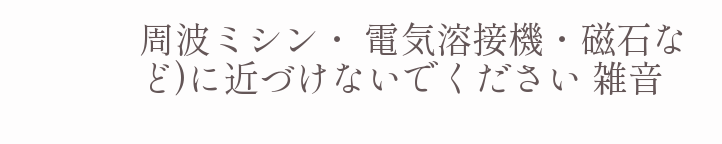周波ミシン・ 電気溶接機・磁石など)に近づけないでください 雑音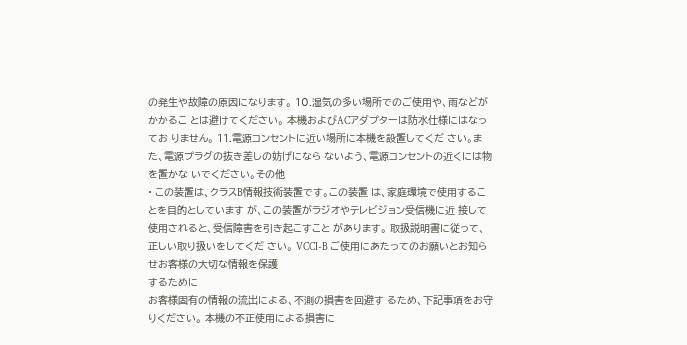の発生や故障の原因になります。 10.湿気の多い場所でのご使用や、雨などがかかるこ とは避けてください。 本機およびACアダプターは防水仕様にはなってお りません。 11.電源コンセントに近い場所に本機を設置してくだ さい。また、電源プラグの抜き差しの妨げになら ないよう、電源コンセントの近くには物を置かな いでください。その他
• この装置は、クラスB情報技術装置です。この装置 は、家庭環境で使用することを目的としています が、この装置がラジオやテレビジョン受信機に近 接して使用されると、受信障害を引き起こすこと があります。 取扱説明書に従って、正しい取り扱いをしてくだ さい。 VCCI-B ご使用にあたってのお願いとお知らせお客様の大切な情報を保護
するために
お客様固有の情報の流出による、不測の損害を回避す るため、下記事項をお守りください。 本機の不正使用による損害に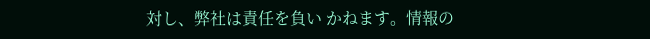対し、弊社は責任を負い かねます。情報の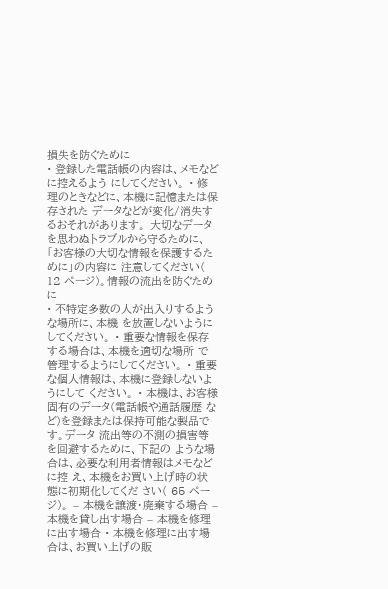損失を防ぐために
• 登録した電話帳の内容は、メモなどに控えるよう にしてください。 • 修理のときなどに、本機に記憶または保存された データなどが変化/消失するおそれがあります。 大切なデータを思わぬトラブルから守るために、 「お客様の大切な情報を保護するために」の内容に 注意してください( 12 ページ)。情報の流出を防ぐために
• 不特定多数の人が出入りするような場所に、本機 を放置しないようにしてください。 • 重要な情報を保存する場合は、本機を適切な場所 で管理するようにしてください。 • 重要な個人情報は、本機に登録しないようにして ください。 • 本機は、お客様固有のデータ(電話帳や通話履歴 など)を登録または保持可能な製品です。データ 流出等の不測の損害等を回避するために、下記の ような場合は、必要な利用者情報はメモなどに控 え、本機をお買い上げ時の状態に初期化してくだ さい( 65 ページ)。 – 本機を譲渡・廃棄する場合 – 本機を貸し出す場合 – 本機を修理に出す場合 • 本機を修理に出す場合は、お買い上げの販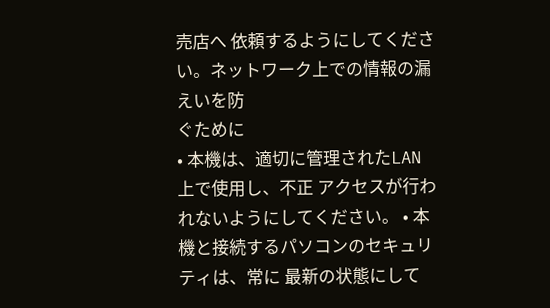売店へ 依頼するようにしてください。ネットワーク上での情報の漏えいを防
ぐために
• 本機は、適切に管理されたLAN上で使用し、不正 アクセスが行われないようにしてください。 • 本機と接続するパソコンのセキュリティは、常に 最新の状態にして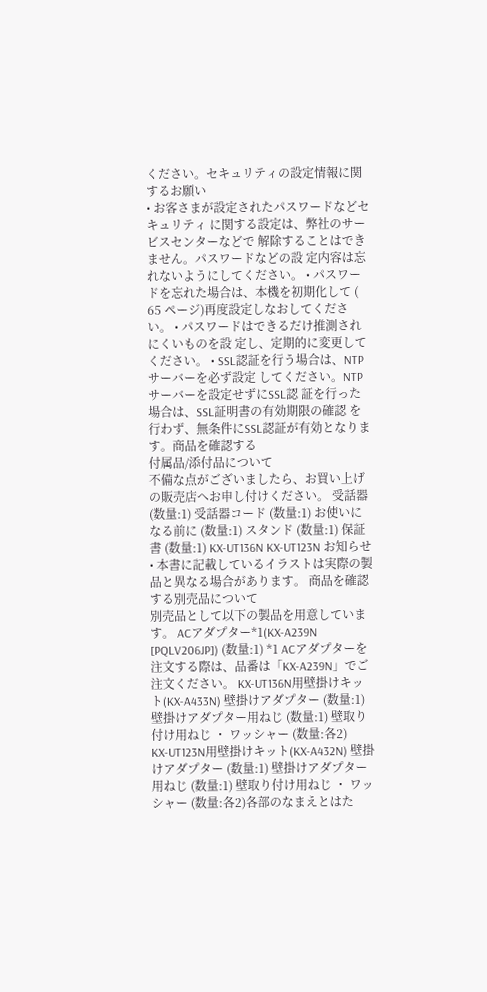ください。セキュリティの設定情報に関するお願い
• お客さまが設定されたパスワードなどセキュリティ に関する設定は、弊社のサービスセンターなどで 解除することはできません。パスワードなどの設 定内容は忘れないようにしてください。 • パスワードを忘れた場合は、本機を初期化して ( 65 ページ)再度設定しなおしてくださ い。 • パスワードはできるだけ推測されにくいものを設 定し、定期的に変更してください。 • SSL認証を行う場合は、NTPサーバーを必ず設定 してください。NTPサーバーを設定せずにSSL認 証を行った場合は、SSL証明書の有効期限の確認 を行わず、無条件にSSL認証が有効となります。商品を確認する
付属品/添付品について
不備な点がございましたら、お買い上げの販売店へお申し付けください。 受話器 (数量:1) 受話器コード (数量:1) お使いになる前に (数量:1) スタンド (数量:1) 保証書 (数量:1) KX‑UT136N KX‑UT123N お知らせ • 本書に記載しているイラストは実際の製品と異なる場合があります。 商品を確認する別売品について
別売品として以下の製品を用意しています。 ACアダプター*1(KX‑A239N [PQLV206JP]) (数量:1) *1 ACアダプターを注文する際は、品番は「KX-A239N」でご注文ください。 KX‑UT136N用壁掛けキット(KX‑A433N) 壁掛けアダプター (数量:1) 壁掛けアダプター用ねじ (数量:1) 壁取り付け用ねじ ・ ワッシャー (数量:各2) KX‑UT123N用壁掛けキット(KX‑A432N) 壁掛けアダプター (数量:1) 壁掛けアダプター用ねじ (数量:1) 壁取り付け用ねじ ・ ワッシャー (数量:各2)各部のなまえとはた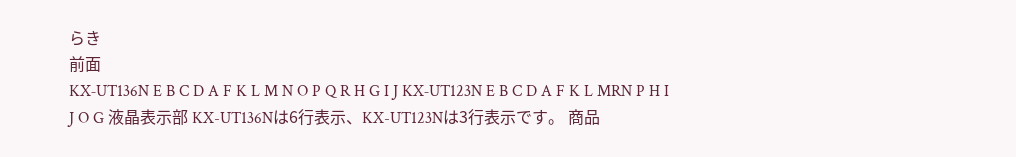らき
前面
KX‑UT136N E B C D A F K L M N O P Q R H G I J KX‑UT123N E B C D A F K L MRN P H I J O G 液晶表示部 KX-UT136Nは6行表示、KX-UT123Nは3行表示です。 商品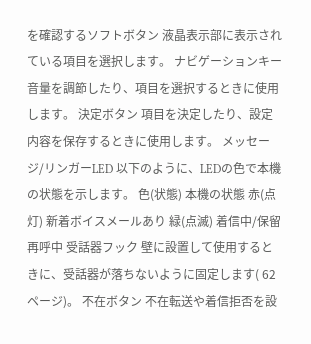を確認するソフトボタン 液晶表示部に表示されている項目を選択します。 ナビゲーションキー 音量を調節したり、項目を選択するときに使用します。 決定ボタン 項目を決定したり、設定内容を保存するときに使用します。 メッセージ/リンガーLED 以下のように、LEDの色で本機の状態を示します。 色(状態) 本機の状態 赤(点灯) 新着ボイスメールあり 緑(点滅) 着信中/保留再呼中 受話器フック 壁に設置して使用するときに、受話器が落ちないように固定します( 62 ページ)。 不在ボタン 不在転送や着信拒否を設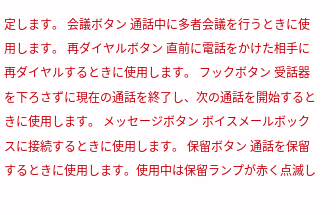定します。 会議ボタン 通話中に多者会議を行うときに使用します。 再ダイヤルボタン 直前に電話をかけた相手に再ダイヤルするときに使用します。 フックボタン 受話器を下ろさずに現在の通話を終了し、次の通話を開始するときに使用します。 メッセージボタン ボイスメールボックスに接続するときに使用します。 保留ボタン 通話を保留するときに使用します。使用中は保留ランプが赤く点滅し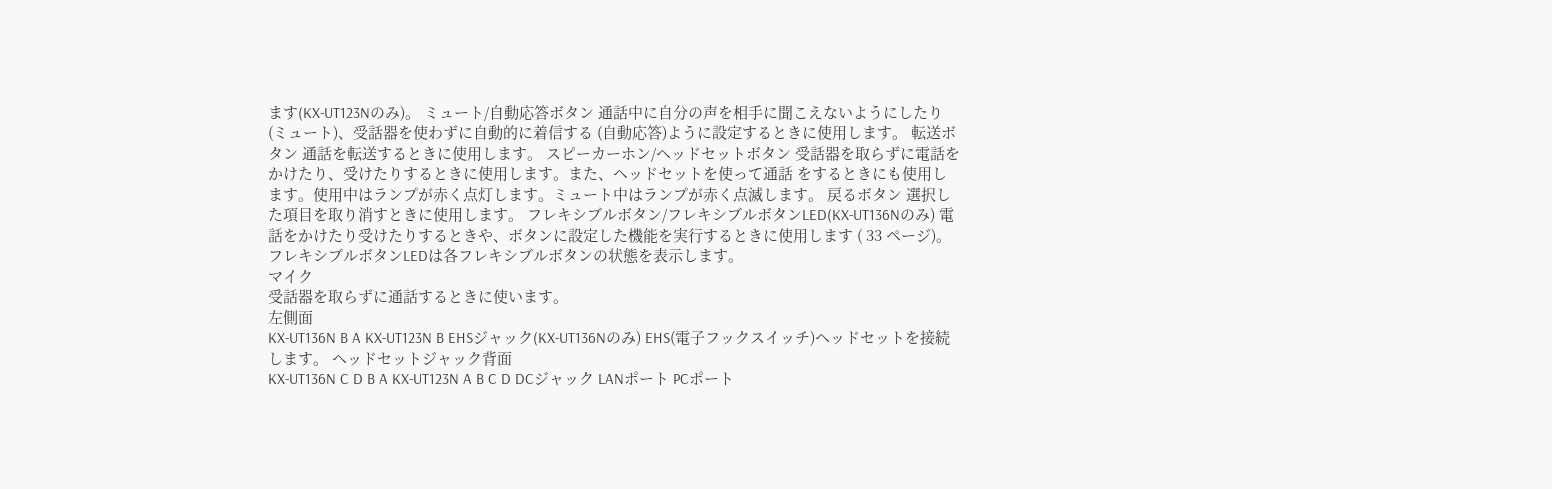ます(KX-UT123Nのみ)。 ミュート/自動応答ボタン 通話中に自分の声を相手に聞こえないようにしたり(ミュート)、受話器を使わずに自動的に着信する (自動応答)ように設定するときに使用します。 転送ボタン 通話を転送するときに使用します。 スピーカーホン/ヘッドセットボタン 受話器を取らずに電話をかけたり、受けたりするときに使用します。また、ヘッドセットを使って通話 をするときにも使用します。使用中はランプが赤く点灯します。ミュート中はランプが赤く点滅します。 戻るボタン 選択した項目を取り消すときに使用します。 フレキシブルボタン/フレキシブルボタンLED(KX‑UT136Nのみ) 電話をかけたり受けたりするときや、ボタンに設定した機能を実行するときに使用します ( 33 ページ)。フレキシブルボタンLEDは各フレキシブルボタンの状態を表示します。
マイク
受話器を取らずに通話するときに使います。
左側面
KX‑UT136N B A KX‑UT123N B EHSジャック(KX‑UT136Nのみ) EHS(電子フックスイッチ)ヘッドセットを接続します。 ヘッドセットジャック背面
KX‑UT136N C D B A KX‑UT123N A B C D DCジャック LANポート PCポート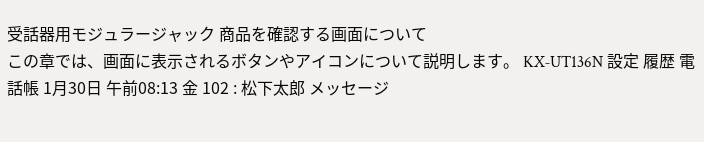受話器用モジュラージャック 商品を確認する画面について
この章では、画面に表示されるボタンやアイコンについて説明します。 KX‑UT136N 設定 履歴 電話帳 1月30日 午前08:13 金 102 : 松下太郎 メッセージ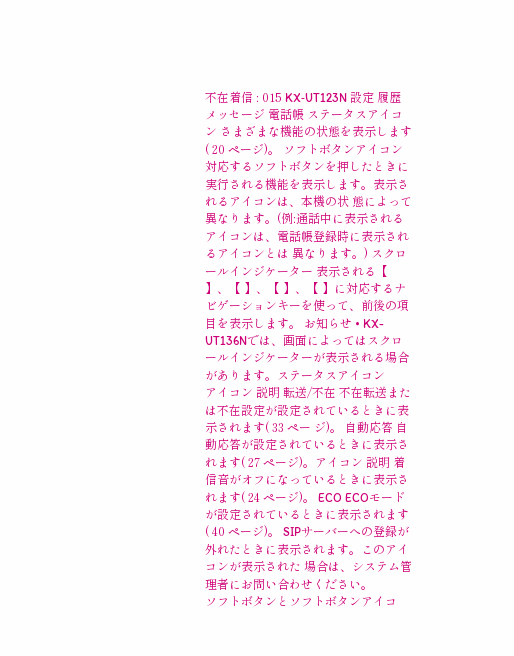不在着信 : 015 KX‑UT123N 設定 履歴 メッセージ 電話帳 ステータスアイコン さまざまな機能の状態を表示します( 20 ページ)。 ソフトボタンアイコン 対応するソフトボタンを押したときに実行される機能を表示します。表示されるアイコンは、本機の状 態によって異なります。(例:通話中に表示されるアイコンは、電話帳登録時に表示されるアイコンとは 異なります。) スクロールインジケーター 表示される【 】、【 】、【 】、【 】に対応するナビゲーションキーを使って、前後の項目を表示します。 お知らせ • KX-UT136Nでは、画面によってはスクロールインジケーターが表示される場合があります。ステータスアイコン
アイコン 説明 転送/不在 不在転送または不在設定が設定されているときに表示されます( 33 ペー ジ)。 自動応答 自動応答が設定されているときに表示されます( 27 ページ)。アイコン 説明 着信音がオフになっているときに表示されます( 24 ページ)。 ECO ECOモードが設定されているときに表示されます( 40 ページ)。 SIPサーバーへの登録が外れたときに表示されます。このアイコンが表示された 場合は、システム管理者にお問い合わせください。
ソフトボタンとソフトボタンアイコ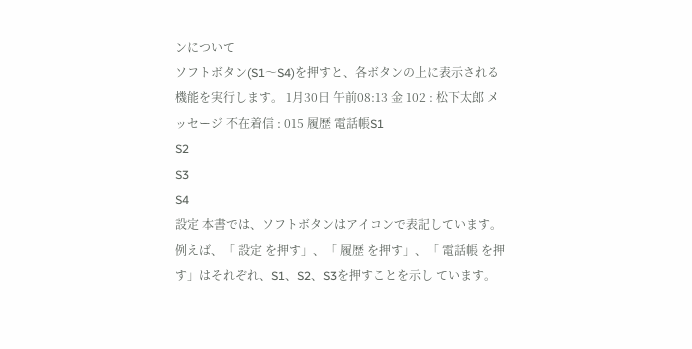ンについて
ソフトボタン(S1〜S4)を押すと、各ボタンの上に表示される機能を実行します。 1月30日 午前08:13 金 102 : 松下太郎 メッセージ 不在着信 : 015 履歴 電話帳S1
S2
S3
S4
設定 本書では、ソフトボタンはアイコンで表記しています。 例えば、「 設定 を押す」、「 履歴 を押す」、「 電話帳 を押す」はそれぞれ、S1、S2、S3を押すことを示し ています。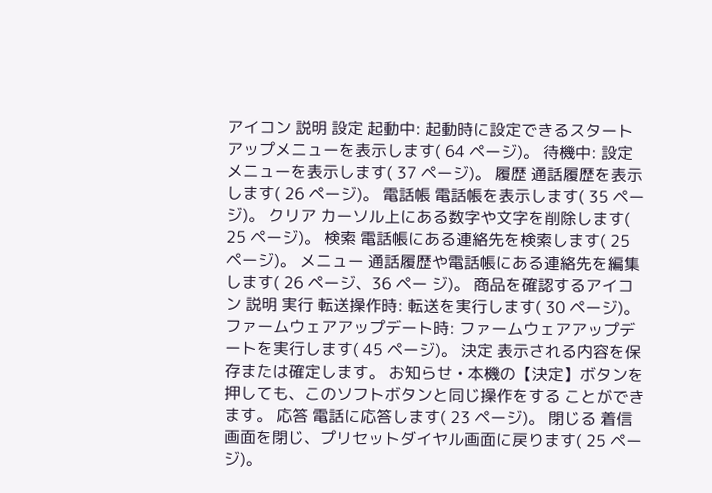アイコン 説明 設定 起動中: 起動時に設定できるスタートアップメニューを表示します( 64 ページ)。 待機中: 設定メニューを表示します( 37 ページ)。 履歴 通話履歴を表示します( 26 ページ)。 電話帳 電話帳を表示します( 35 ページ)。 クリア カーソル上にある数字や文字を削除します( 25 ページ)。 検索 電話帳にある連絡先を検索します( 25 ページ)。 メニュー 通話履歴や電話帳にある連絡先を編集します( 26 ページ、36 ペー ジ)。 商品を確認するアイコン 説明 実行 転送操作時: 転送を実行します( 30 ページ)。 ファームウェアアップデート時: ファームウェアアップデートを実行します( 45 ページ)。 決定 表示される内容を保存または確定します。 お知らせ • 本機の【決定】ボタンを押しても、このソフトボタンと同じ操作をする ことができます。 応答 電話に応答します( 23 ページ)。 閉じる 着信画面を閉じ、プリセットダイヤル画面に戻ります( 25 ページ)。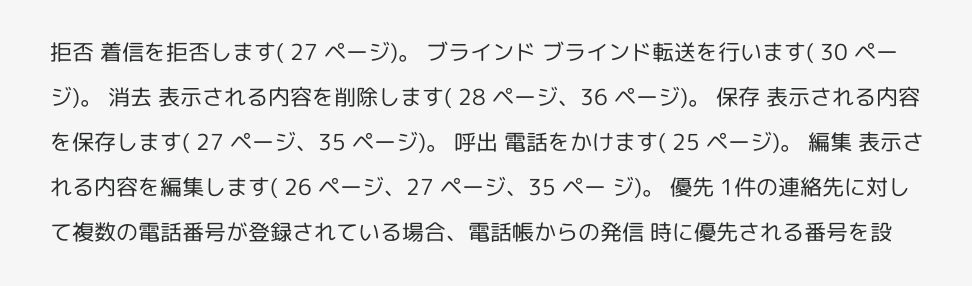拒否 着信を拒否します( 27 ページ)。 ブラインド ブラインド転送を行います( 30 ページ)。 消去 表示される内容を削除します( 28 ページ、36 ページ)。 保存 表示される内容を保存します( 27 ページ、35 ページ)。 呼出 電話をかけます( 25 ページ)。 編集 表示される内容を編集します( 26 ページ、27 ページ、35 ペー ジ)。 優先 1件の連絡先に対して複数の電話番号が登録されている場合、電話帳からの発信 時に優先される番号を設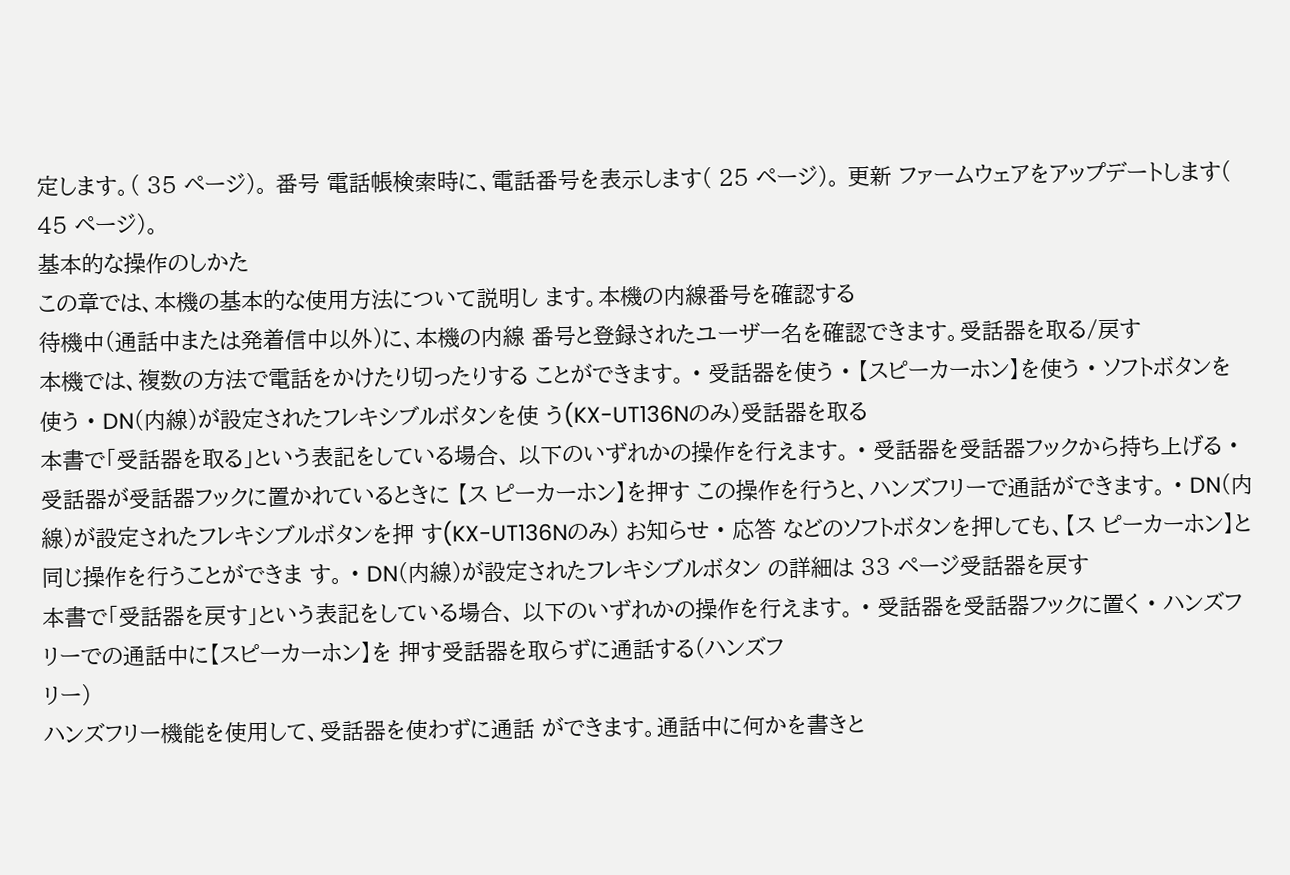定します。( 35 ページ)。 番号 電話帳検索時に、電話番号を表示します( 25 ページ)。 更新 ファームウェアをアップデートします( 45 ページ)。
基本的な操作のしかた
この章では、本機の基本的な使用方法について説明し ます。本機の内線番号を確認する
待機中(通話中または発着信中以外)に、本機の内線 番号と登録されたユーザー名を確認できます。受話器を取る/戻す
本機では、複数の方法で電話をかけたり切ったりする ことができます。 • 受話器を使う • 【スピーカーホン】を使う • ソフトボタンを使う • DN(内線)が設定されたフレキシブルボタンを使 う(KX-UT136Nのみ)受話器を取る
本書で「受話器を取る」という表記をしている場合、 以下のいずれかの操作を行えます。 • 受話器を受話器フックから持ち上げる • 受話器が受話器フックに置かれているときに 【ス ピーカーホン】を押す この操作を行うと、ハンズフリーで通話ができます。 • DN(内線)が設定されたフレキシブルボタンを押 す(KX-UT136Nのみ) お知らせ • 応答 などのソフトボタンを押しても、【ス ピーカーホン】と同じ操作を行うことができま す。 • DN(内線)が設定されたフレキシブルボタン の詳細は 33 ページ受話器を戻す
本書で「受話器を戻す」という表記をしている場合、 以下のいずれかの操作を行えます。 • 受話器を受話器フックに置く • ハンズフリーでの通話中に【スピーカーホン】を 押す受話器を取らずに通話する(ハンズフ
リー)
ハンズフリー機能を使用して、受話器を使わずに通話 ができます。通話中に何かを書きと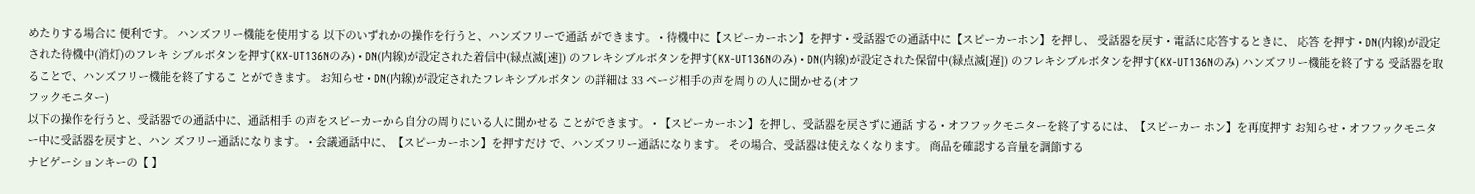めたりする場合に 便利です。 ハンズフリー機能を使用する 以下のいずれかの操作を行うと、ハンズフリーで通話 ができます。 • 待機中に【スピーカーホン】を押す • 受話器での通話中に【スピーカーホン】を押し、 受話器を戻す • 電話に応答するときに、 応答 を押す • DN(内線)が設定された待機中(消灯)のフレキ シブルボタンを押す(KX-UT136Nのみ) • DN(内線)が設定された着信中(緑点滅[速]) のフレキシブルボタンを押す(KX-UT136Nのみ) • DN(内線)が設定された保留中(緑点滅[遅]) のフレキシブルボタンを押す(KX-UT136Nのみ) ハンズフリー機能を終了する 受話器を取ることで、ハンズフリー機能を終了するこ とができます。 お知らせ • DN(内線)が設定されたフレキシブルボタン の詳細は 33 ページ相手の声を周りの人に聞かせる(オフ
フックモニター)
以下の操作を行うと、受話器での通話中に、通話相手 の声をスピーカーから自分の周りにいる人に聞かせる ことができます。 • 【スピーカーホン】を押し、受話器を戻さずに通話 する • オフフックモニターを終了するには、【スピーカー ホン】を再度押す お知らせ • オフフックモニター中に受話器を戻すと、ハン ズフリー通話になります。 • 会議通話中に、【スピーカーホン】を押すだけ で、ハンズフリー通話になります。 その場合、受話器は使えなくなります。 商品を確認する音量を調節する
ナビゲーションキーの【 】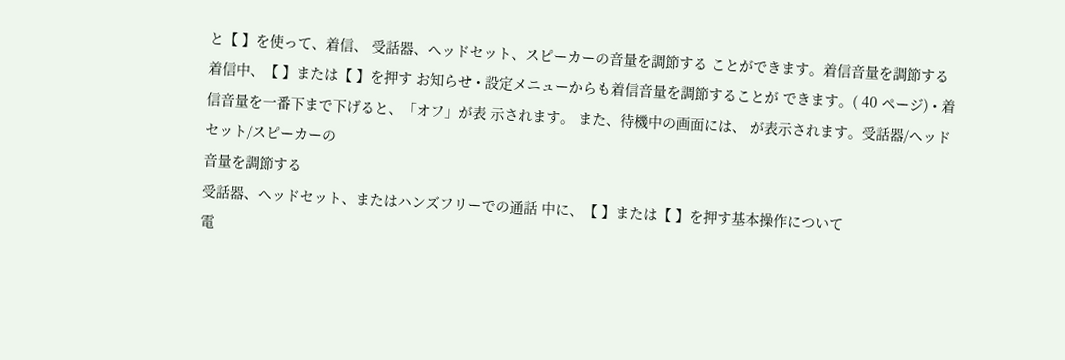と【 】を使って、着信、 受話器、ヘッドセット、スピーカーの音量を調節する ことができます。着信音量を調節する
着信中、【 】または【 】を押す お知らせ • 設定メニューからも着信音量を調節することが できます。( 40 ページ) • 着信音量を一番下まで下げると、「オフ」が表 示されます。 また、待機中の画面には、 が表示されます。受話器/ヘッドセット/スピーカーの
音量を調節する
受話器、ヘッドセット、またはハンズフリーでの通話 中に、【 】または【 】を押す基本操作について
電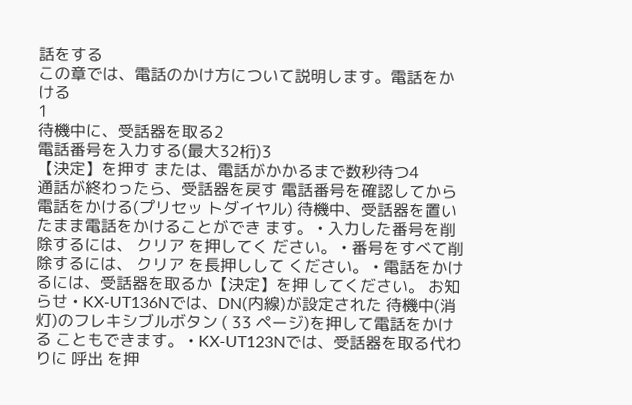話をする
この章では、電話のかけ方について説明します。電話をかける
1
待機中に、受話器を取る2
電話番号を入力する(最大32桁)3
【決定】を押す または、電話がかかるまで数秒待つ4
通話が終わったら、受話器を戻す 電話番号を確認してから電話をかける(プリセッ トダイヤル) 待機中、受話器を置いたまま電話をかけることができ ます。 • 入力した番号を削除するには、 クリア を押してく ださい。 • 番号をすべて削除するには、 クリア を長押しして ください。 • 電話をかけるには、受話器を取るか【決定】を押 してください。 お知らせ • KX-UT136Nでは、DN(内線)が設定された 待機中(消灯)のフレキシブルボタン ( 33 ページ)を押して電話をかける こともできます。 • KX-UT123Nでは、受話器を取る代わりに 呼出 を押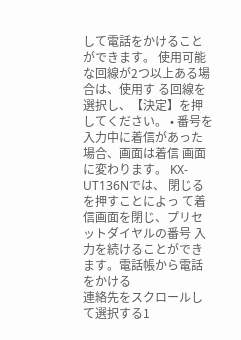して電話をかけることができます。 使用可能な回線が2つ以上ある場合は、使用す る回線を選択し、【決定】を押してください。 • 番号を入力中に着信があった場合、画面は着信 画面に変わります。 KX-UT136Nでは、 閉じる を押すことによっ て着信画面を閉じ、プリセットダイヤルの番号 入力を続けることができます。電話帳から電話をかける
連絡先をスクロールして選択する1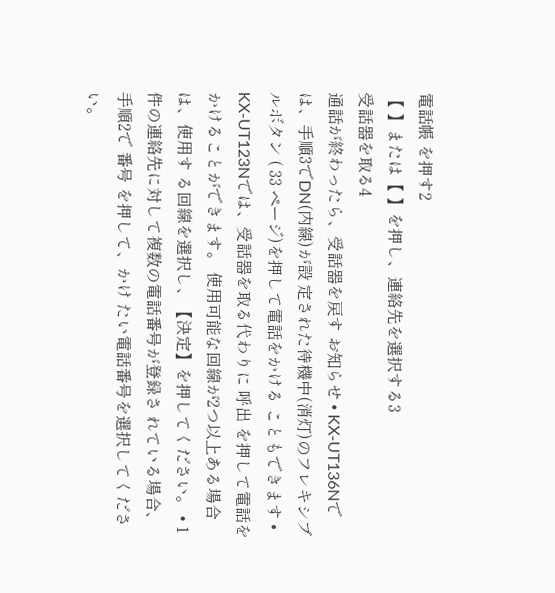電話帳 を押す2
【 】または【 】を押し、連絡先を選択する3
受話器を取る4
通話が終わったら、受話器を戻す お知らせ • KX-UT136Nでは、手順3でDN(内線)が設 定された待機中(消灯)のフレキシブルボタン ( 33 ページ)を押して電話をかける こともできます • KX-UT123Nでは、受話器を取る代わりに 呼出 を押して電話をかけることができます。 使用可能な回線が2つ以上ある場合は、使用す る回線を選択し、【決定】を押してください。 • 1件の連絡先に対して複数の電話番号が登録さ れている場合、手順2で 番号 を押して、かけ たい電話番号を選択してください。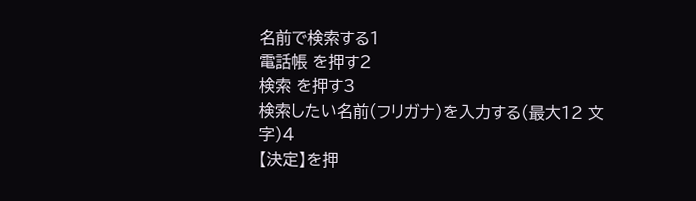名前で検索する1
電話帳 を押す2
検索 を押す3
検索したい名前(フリガナ)を入力する(最大12 文字)4
【決定】を押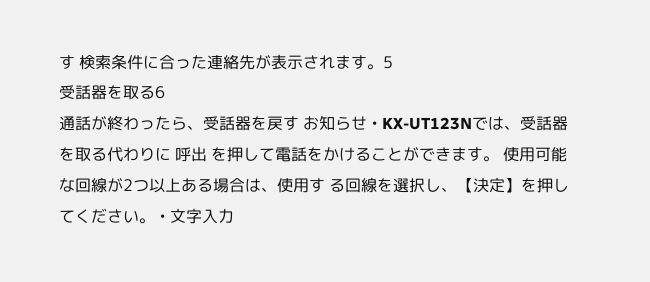す 検索条件に合った連絡先が表示されます。5
受話器を取る6
通話が終わったら、受話器を戻す お知らせ • KX-UT123Nでは、受話器を取る代わりに 呼出 を押して電話をかけることができます。 使用可能な回線が2つ以上ある場合は、使用す る回線を選択し、【決定】を押してください。 • 文字入力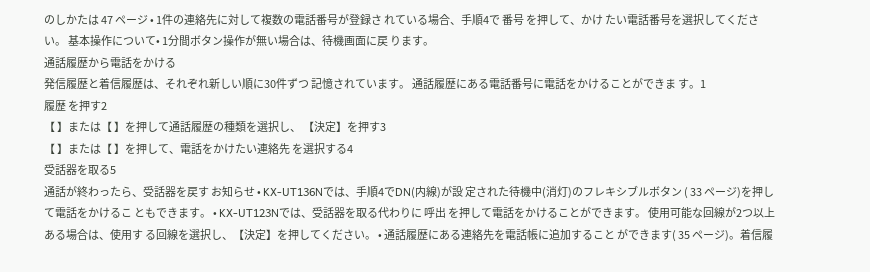のしかたは 47 ページ • 1件の連絡先に対して複数の電話番号が登録さ れている場合、手順4で 番号 を押して、かけ たい電話番号を選択してください。 基本操作について• 1分間ボタン操作が無い場合は、待機画面に戻 ります。
通話履歴から電話をかける
発信履歴と着信履歴は、それぞれ新しい順に30件ずつ 記憶されています。 通話履歴にある電話番号に電話をかけることができま す。1
履歴 を押す2
【 】または【 】を押して通話履歴の種類を選択し、 【決定】を押す3
【 】または【 】を押して、電話をかけたい連絡先 を選択する4
受話器を取る5
通話が終わったら、受話器を戻す お知らせ • KX-UT136Nでは、手順4でDN(内線)が設 定された待機中(消灯)のフレキシブルボタン ( 33 ページ)を押して電話をかけるこ ともできます。 • KX-UT123Nでは、受話器を取る代わりに 呼出 を押して電話をかけることができます。 使用可能な回線が2つ以上ある場合は、使用す る回線を選択し、【決定】を押してください。 • 通話履歴にある連絡先を電話帳に追加すること ができます( 35 ページ)。着信履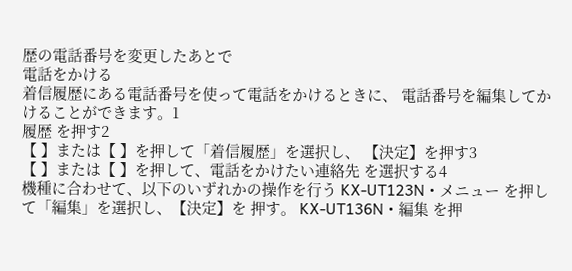歴の電話番号を変更したあとで
電話をかける
着信履歴にある電話番号を使って電話をかけるときに、 電話番号を編集してかけることができます。1
履歴 を押す2
【 】または【 】を押して「着信履歴」を選択し、 【決定】を押す3
【 】または【 】を押して、電話をかけたい連絡先 を選択する4
機種に合わせて、以下のいずれかの操作を行う KX‑UT123N • メニュー を押して「編集」を選択し、【決定】を 押す。 KX‑UT136N • 編集 を押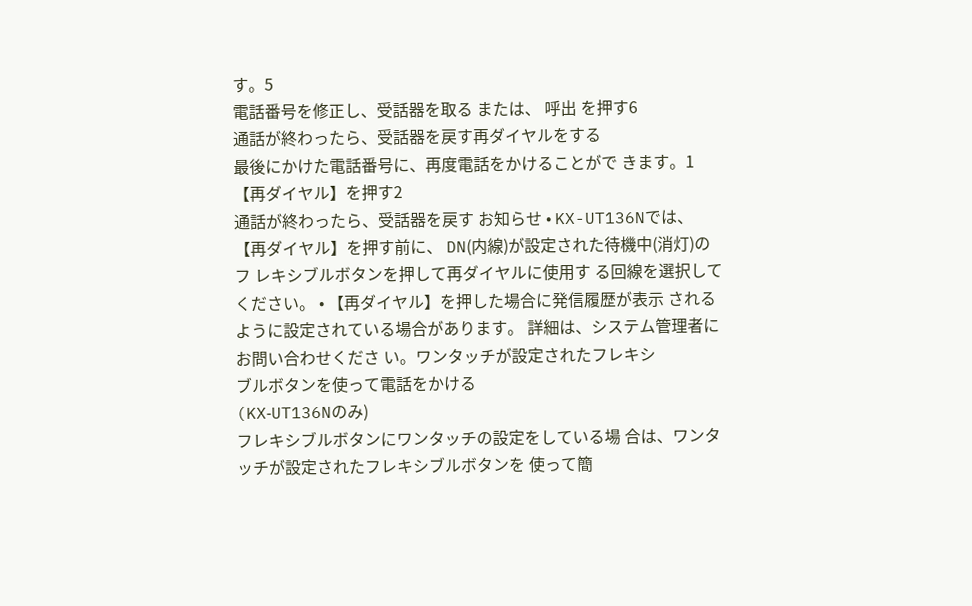す。5
電話番号を修正し、受話器を取る または、 呼出 を押す6
通話が終わったら、受話器を戻す再ダイヤルをする
最後にかけた電話番号に、再度電話をかけることがで きます。1
【再ダイヤル】を押す2
通話が終わったら、受話器を戻す お知らせ • KX-UT136Nでは、【再ダイヤル】を押す前に、 DN(内線)が設定された待機中(消灯)のフ レキシブルボタンを押して再ダイヤルに使用す る回線を選択してください。 • 【再ダイヤル】を押した場合に発信履歴が表示 されるように設定されている場合があります。 詳細は、システム管理者にお問い合わせくださ い。ワンタッチが設定されたフレキシ
ブルボタンを使って電話をかける
(KX‑UT136Nのみ)
フレキシブルボタンにワンタッチの設定をしている場 合は、ワンタッチが設定されたフレキシブルボタンを 使って簡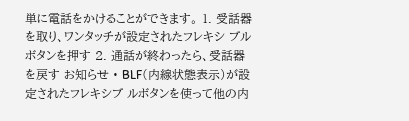単に電話をかけることができます。 1. 受話器を取り、ワンタッチが設定されたフレキシ ブルボタンを押す 2. 通話が終わったら、受話器を戻す お知らせ • BLF(内線状態表示)が設定されたフレキシブ ルボタンを使って他の内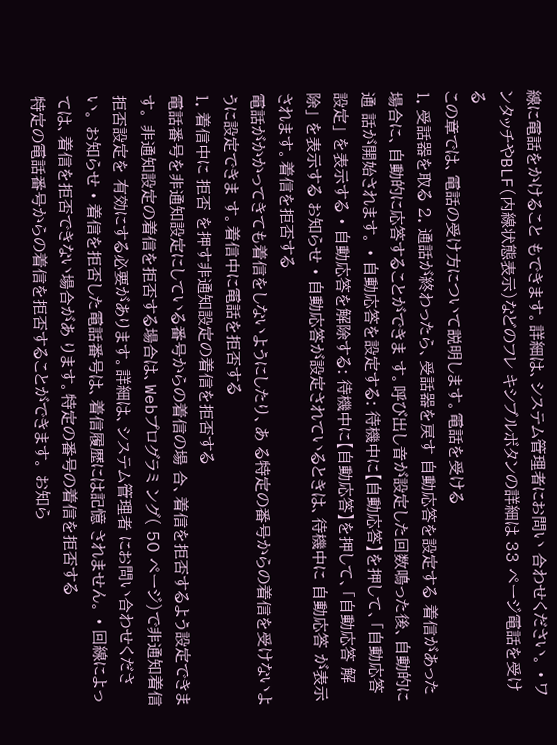線に電話をかけること もできます。詳細は、システム管理者にお問い 合わせください。 • ワンタッチやBLF(内線状態表示)などのフレ キシブルボタンの詳細は 33 ページ電話を受ける
この章では、電話の受け方について説明します。電話を受ける
1. 受話器を取る 2. 通話が終わったら、受話器を戻す 自動応答を設定する 着信があった場合に、自動的に応答することができま す。呼び出し音が設定した回数鳴った後、自動的に通 話が開始されます。 • 自動応答を設定する: 待機中に【自動応答】を押して、「自動応答 設定」 を表示する • 自動応答を解除する: 待機中に【自動応答】を押して、「自動応答 解除」 を表示する お知らせ • 自動応答が設定されているときは、待機中に 自動応答 が表示されます。着信を拒否する
電話がかかってきても着信をしないようにしたり、あ る特定の番号からの着信を受けないように設定できま す。着信中に電話を拒否する
1. 着信中に 拒否 を押す非通知設定の着信を拒否する
電話番号を非通知設定にしている番号からの着信の場 合、着信を拒否するよう設定できます。 非通知設定の着信を拒否する場合は、Webプログラミ ング( 50 ページ)で非通知着信拒否設定を 有効にする必要があります。詳細は、システム管理者 にお問い合わせください。 お知らせ • 着信を拒否した電話番号は、着信履歴には記憶 されません。 • 回線によっては、着信を拒否できない場合があ ります。特定の番号の着信を拒否する
特定の電話番号からの着信を拒否することができます。 お知ら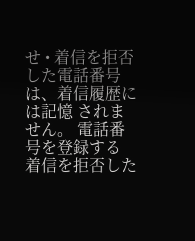せ • 着信を拒否した電話番号は、着信履歴には記憶 されません。 電話番号を登録する 着信を拒否した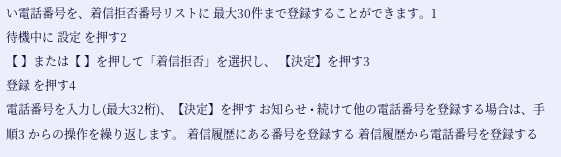い電話番号を、着信拒否番号リストに 最大30件まで登録することができます。1
待機中に 設定 を押す2
【 】または【 】を押して「着信拒否」を選択し、 【決定】を押す3
登録 を押す4
電話番号を入力し(最大32桁)、【決定】を押す お知らせ • 続けて他の電話番号を登録する場合は、手順3 からの操作を繰り返します。 着信履歴にある番号を登録する 着信履歴から電話番号を登録する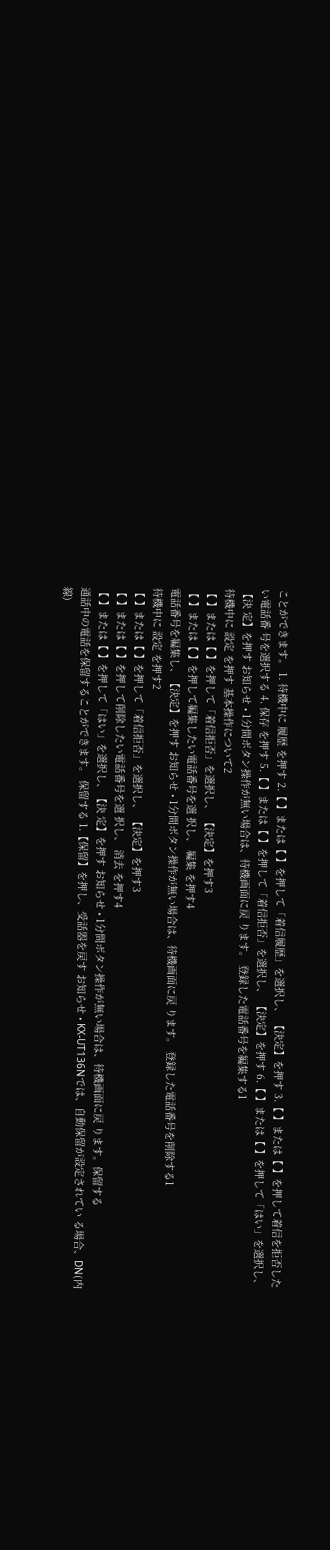ことができます。 1. 待機中に 履歴 を押す 2.【 】または【 】を押して「着信履歴」を選択し、 【決定】を押す 3.【 】または【 】を押して着信を拒否したい電話番 号を選択する 4. 保存 を押す 5.【 】または【 】を押して「着信拒否」を選択し、 【決定】を押す 6.【 】または【 】を押して「はい」を選択し、【決 定】を押す お知らせ • 1分間ボタン操作が無い場合は、待機画面に戻 ります。 登録した電話番号を編集する1
待機中に 設定 を押す 基本操作について2
【 】または【 】を押して「着信拒否」を選択し、 【決定】を押す3
【 】または【 】を押して編集したい電話番号を選 択し、 編集 を押す4
電話番号を編集し、【決定】を押す お知らせ • 1分間ボタン操作が無い場合は、待機画面に戻 ります。 登録した電話番号を削除する1
待機中に 設定 を押す2
【 】または【 】を押して「着信拒否」を選択し、 【決定】を押す3
【 】または【 】を押して削除したい電話番号を選 択し、 消去 を押す4
【 】または【 】を押して「はい」を選択し、【決 定】を押す お知らせ • 1分間ボタン操作が無い場合は、待機画面に戻 ります。保留する
通話中の電話を保留することができます。 保留する 1.【保留】を押し、受話器を戻す お知らせ • KX-UT136Nでは、自動保留が設定されてい る場合、DN(内線)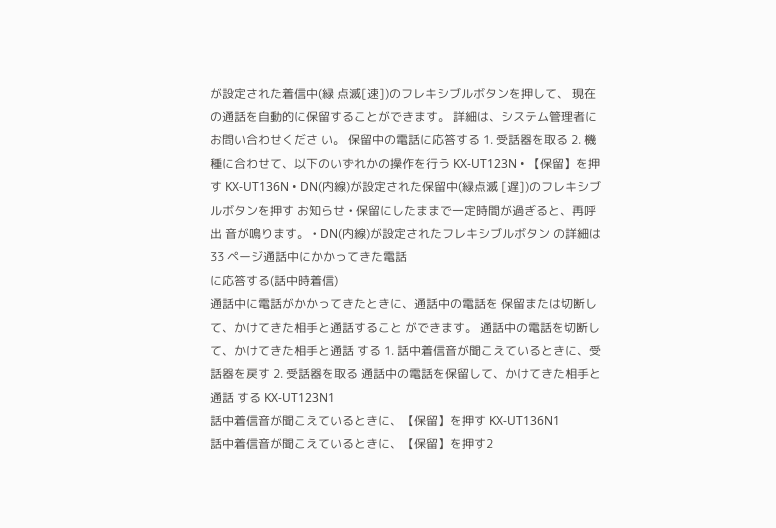が設定された着信中(緑 点滅[速])のフレキシブルボタンを押して、 現在の通話を自動的に保留することができます。 詳細は、システム管理者にお問い合わせくださ い。 保留中の電話に応答する 1. 受話器を取る 2. 機種に合わせて、以下のいずれかの操作を行う KX‑UT123N • 【保留】を押す KX‑UT136N • DN(内線)が設定された保留中(緑点滅 [遅])のフレキシブルボタンを押す お知らせ • 保留にしたままで一定時間が過ぎると、再呼出 音が鳴ります。 • DN(内線)が設定されたフレキシブルボタン の詳細は 33 ページ通話中にかかってきた電話
に応答する(話中時着信)
通話中に電話がかかってきたときに、通話中の電話を 保留または切断して、かけてきた相手と通話すること ができます。 通話中の電話を切断して、かけてきた相手と通話 する 1. 話中着信音が聞こえているときに、受話器を戻す 2. 受話器を取る 通話中の電話を保留して、かけてきた相手と通話 する KX‑UT123N1
話中着信音が聞こえているときに、【保留】を押す KX‑UT136N1
話中着信音が聞こえているときに、【保留】を押す2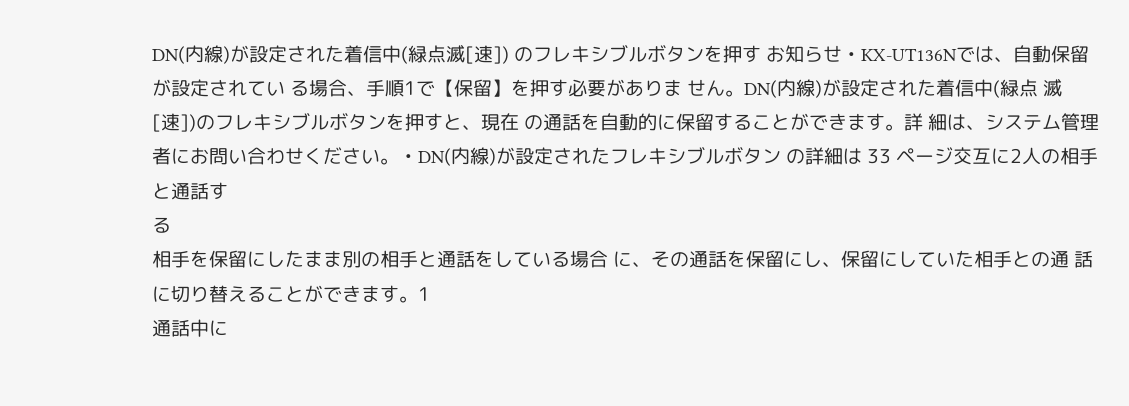DN(内線)が設定された着信中(緑点滅[速]) のフレキシブルボタンを押す お知らせ • KX-UT136Nでは、自動保留が設定されてい る場合、手順1で【保留】を押す必要がありま せん。DN(内線)が設定された着信中(緑点 滅 [速])のフレキシブルボタンを押すと、現在 の通話を自動的に保留することができます。詳 細は、システム管理者にお問い合わせください。 • DN(内線)が設定されたフレキシブルボタン の詳細は 33 ページ交互に2人の相手と通話す
る
相手を保留にしたまま別の相手と通話をしている場合 に、その通話を保留にし、保留にしていた相手との通 話に切り替えることができます。1
通話中に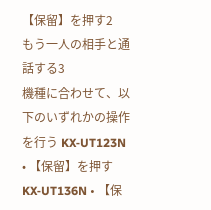【保留】を押す2
もう一人の相手と通話する3
機種に合わせて、以下のいずれかの操作を行う KX‑UT123N • 【保留】を押す KX‑UT136N • 【保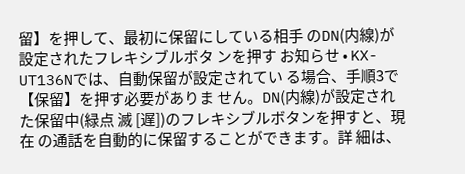留】を押して、最初に保留にしている相手 のDN(内線)が設定されたフレキシブルボタ ンを押す お知らせ • KX-UT136Nでは、自動保留が設定されてい る場合、手順3で【保留】を押す必要がありま せん。DN(内線)が設定された保留中(緑点 滅 [遅])のフレキシブルボタンを押すと、現在 の通話を自動的に保留することができます。詳 細は、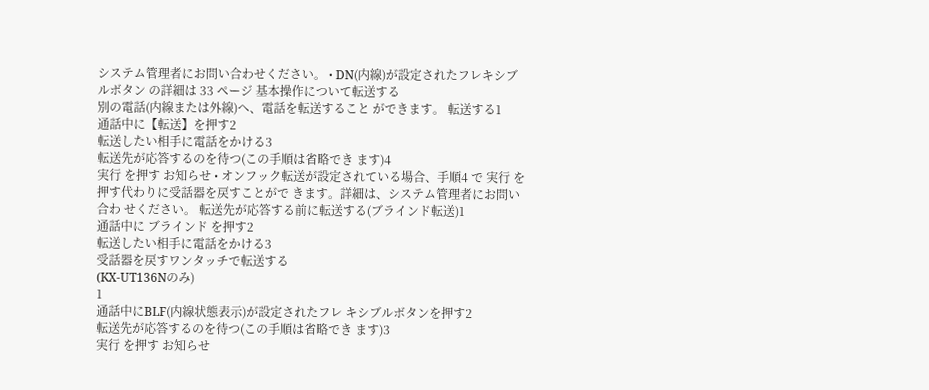システム管理者にお問い合わせください。 • DN(内線)が設定されたフレキシブルボタン の詳細は 33 ページ 基本操作について転送する
別の電話(内線または外線)へ、電話を転送すること ができます。 転送する1
通話中に【転送】を押す2
転送したい相手に電話をかける3
転送先が応答するのを待つ(この手順は省略でき ます)4
実行 を押す お知らせ • オンフック転送が設定されている場合、手順4 で 実行 を押す代わりに受話器を戻すことがで きます。詳細は、システム管理者にお問い合わ せください。 転送先が応答する前に転送する(ブラインド転送)1
通話中に ブラインド を押す2
転送したい相手に電話をかける3
受話器を戻すワンタッチで転送する
(KX‑UT136Nのみ)
1
通話中にBLF(内線状態表示)が設定されたフレ キシブルボタンを押す2
転送先が応答するのを待つ(この手順は省略でき ます)3
実行 を押す お知らせ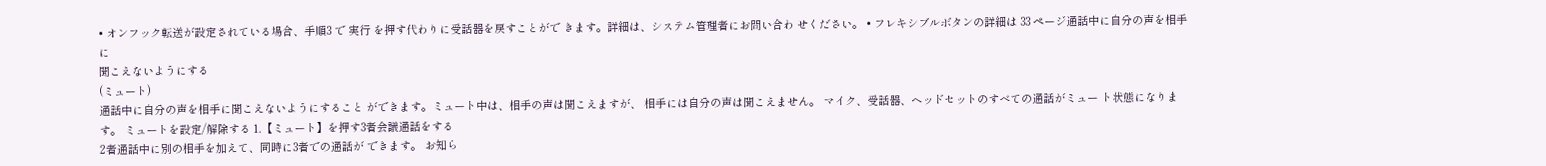• オンフック転送が設定されている場合、手順3 で 実行 を押す代わりに受話器を戻すことがで きます。詳細は、システム管理者にお問い合わ せください。 • フレキシブルボタンの詳細は 33 ページ通話中に自分の声を相手に
聞こえないようにする
(ミュート)
通話中に自分の声を相手に聞こえないようにすること ができます。ミュート中は、相手の声は聞こえますが、 相手には自分の声は聞こえません。 マイク、受話器、ヘッドセットのすべての通話がミュー ト状態になります。 ミュートを設定/解除する 1.【ミュート】を押す3者会議通話をする
2者通話中に別の相手を加えて、同時に3者での通話が できます。 お知ら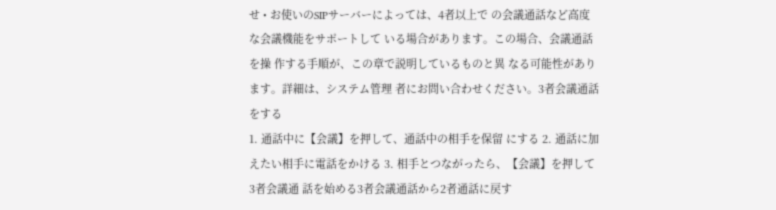せ • お使いのSIPサーバーによっては、4者以上で の会議通話など高度な会議機能をサポートして いる場合があります。この場合、会議通話を操 作する手順が、この章で説明しているものと異 なる可能性があります。詳細は、システム管理 者にお問い合わせください。3者会議通話をする
1. 通話中に【会議】を押して、通話中の相手を保留 にする 2. 通話に加えたい相手に電話をかける 3. 相手とつながったら、【会議】を押して3者会議通 話を始める3者会議通話から2者通話に戻す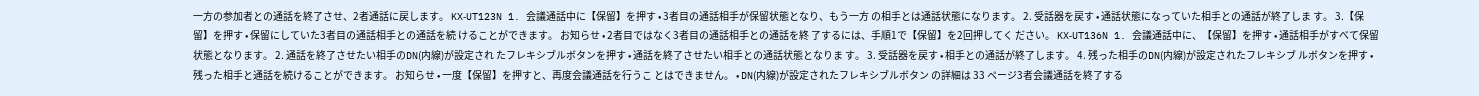一方の参加者との通話を終了させ、2者通話に戻します。 KX‑UT123N 1. 会議通話中に【保留】を押す • 3者目の通話相手が保留状態となり、もう一方 の相手とは通話状態になります。 2. 受話器を戻す • 通話状態になっていた相手との通話が終了しま す。 3.【保留】を押す • 保留にしていた3者目の通話相手との通話を続 けることができます。 お知らせ • 2者目ではなく3者目の通話相手との通話を終 了するには、手順1で【保留】を2回押してく ださい。 KX‑UT136N 1. 会議通話中に、【保留】を押す • 通話相手がすべて保留状態となります。 2. 通話を終了させたい相手のDN(内線)が設定され たフレキシブルボタンを押す • 通話を終了させたい相手との通話状態となりま す。 3. 受話器を戻す • 相手との通話が終了します。 4. 残った相手のDN(内線)が設定されたフレキシブ ルボタンを押す • 残った相手と通話を続けることができます。 お知らせ • 一度【保留】を押すと、再度会議通話を行うこ とはできません。 • DN(内線)が設定されたフレキシブルボタン の詳細は 33 ページ3者会議通話を終了する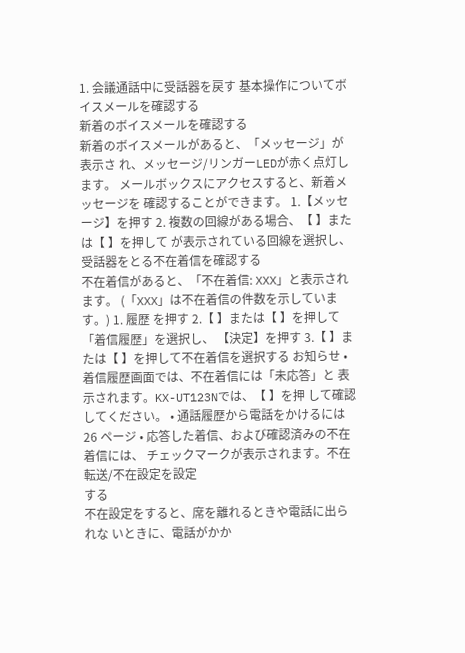1. 会議通話中に受話器を戻す 基本操作についてボイスメールを確認する
新着のボイスメールを確認する
新着のボイスメールがあると、「メッセージ」が表示さ れ、メッセージ/リンガーLEDが赤く点灯します。 メールボックスにアクセスすると、新着メッセージを 確認することができます。 1.【メッセージ】を押す 2. 複数の回線がある場合、【 】または【 】を押して が表示されている回線を選択し、受話器をとる不在着信を確認する
不在着信があると、「不在着信: XXX」と表示されます。 (「XXX」は不在着信の件数を示しています。) 1. 履歴 を押す 2.【 】または【 】を押して「着信履歴」を選択し、 【決定】を押す 3.【 】または【 】を押して不在着信を選択する お知らせ • 着信履歴画面では、不在着信には「未応答」と 表示されます。KX-UT123Nでは、【 】を押 して確認してください。 • 通話履歴から電話をかけるには 26 ページ • 応答した着信、および確認済みの不在着信には、 チェックマークが表示されます。不在転送/不在設定を設定
する
不在設定をすると、席を離れるときや電話に出られな いときに、電話がかか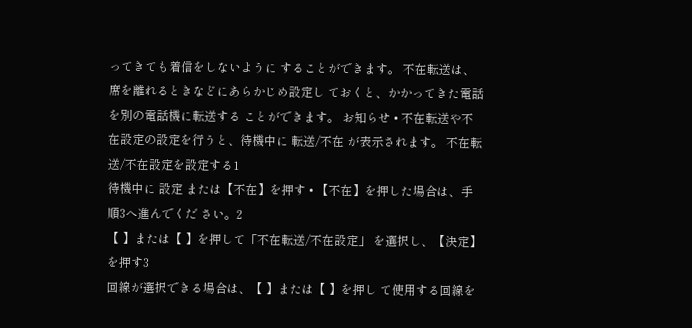ってきても着信をしないように することができます。 不在転送は、席を離れるときなどにあらかじめ設定し ておくと、かかってきた電話を別の電話機に転送する ことができます。 お知らせ • 不在転送や不在設定の設定を行うと、待機中に 転送/不在 が表示されます。 不在転送/不在設定を設定する1
待機中に 設定 または【不在】を押す • 【不在】を押した場合は、手順3へ進んでくだ さい。2
【 】または【 】を押して「不在転送/不在設定」 を選択し、【決定】を押す3
回線が選択できる場合は、【 】または【 】を押し て使用する回線を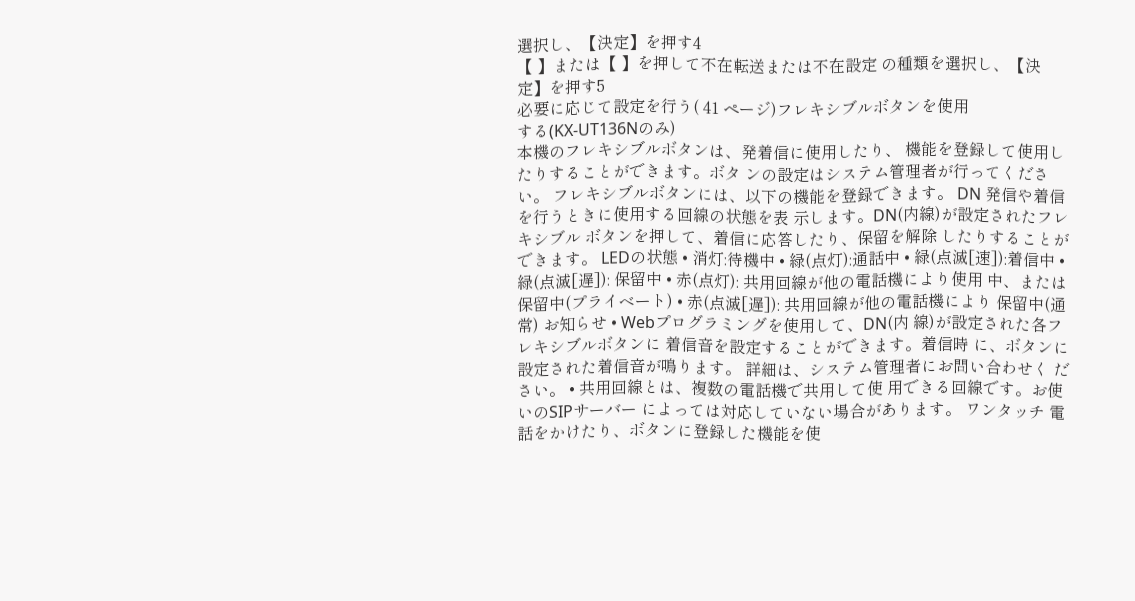選択し、【決定】を押す4
【 】または【 】を押して不在転送または不在設定 の種類を選択し、【決定】を押す5
必要に応じて設定を行う( 41 ページ)フレキシブルボタンを使用
する(KX‑UT136Nのみ)
本機のフレキシブルボタンは、発着信に使用したり、 機能を登録して使用したりすることができます。ボタ ンの設定はシステム管理者が行ってください。 フレキシブルボタンには、以下の機能を登録できます。 DN 発信や着信を行うときに使用する回線の状態を表 示します。DN(内線)が設定されたフレキシブル ボタンを押して、着信に応答したり、保留を解除 したりすることができます。 LEDの状態 • 消灯:待機中 • 緑(点灯):通話中 • 緑(点滅[速]):着信中 • 緑(点滅[遅]): 保留中 • 赤(点灯): 共用回線が他の電話機により使用 中、または保留中(プライベート) • 赤(点滅[遅]): 共用回線が他の電話機により 保留中(通常) お知らせ • Webプログラミングを使用して、DN(内 線)が設定された各フレキシブルボタンに 着信音を設定することができます。着信時 に、ボタンに設定された着信音が鳴ります。 詳細は、システム管理者にお問い合わせく ださい。 • 共用回線とは、複数の電話機で共用して使 用できる回線です。お使いのSIPサーバー によっては対応していない場合があります。 ワンタッチ 電話をかけたり、ボタンに登録した機能を使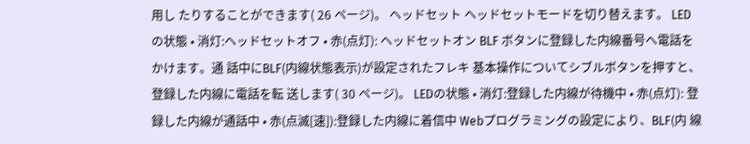用し たりすることができます( 26 ページ)。 ヘッドセット ヘッドセットモードを切り替えます。 LEDの状態 • 消灯:ヘッドセットオフ • 赤(点灯): ヘッドセットオン BLF ボタンに登録した内線番号へ電話をかけます。通 話中にBLF(内線状態表示)が設定されたフレキ 基本操作についてシブルボタンを押すと、登録した内線に電話を転 送します( 30 ページ)。 LEDの状態 • 消灯:登録した内線が待機中 • 赤(点灯): 登録した内線が通話中 • 赤(点滅[速]):登録した内線に着信中 Webプログラミングの設定により、BLF(内 線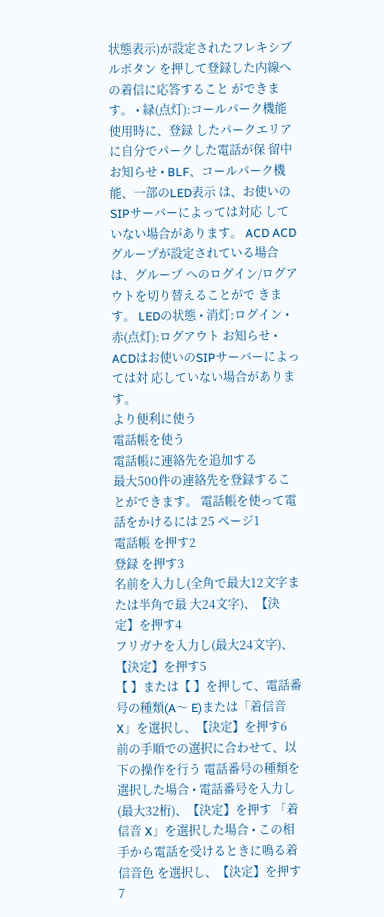状態表示)が設定されたフレキシブルボタン を押して登録した内線への着信に応答すること ができます。 • 緑(点灯):コールパーク機能使用時に、登録 したパークエリアに自分でパークした電話が保 留中 お知らせ • BLF、コールパーク機能、一部のLED表示 は、お使いのSIPサーバーによっては対応 していない場合があります。 ACD ACDグループが設定されている場合は、グループ へのログイン/ログアウトを切り替えることがで きます。 LEDの状態 • 消灯:ログイン • 赤(点灯):ログアウト お知らせ • ACDはお使いのSIPサーバーによっては対 応していない場合があります。
より便利に使う
電話帳を使う
電話帳に連絡先を追加する
最大500件の連絡先を登録することができます。 電話帳を使って電話をかけるには 25 ページ1
電話帳 を押す2
登録 を押す3
名前を入力し(全角で最大12文字または半角で最 大24文字)、【決定】を押す4
フリガナを入力し(最大24文字)、【決定】を押す5
【 】または【 】を押して、電話番号の種類(A〜 E)または「着信音 X」を選択し、【決定】を押す6
前の手順での選択に合わせて、以下の操作を行う 電話番号の種類を選択した場合 • 電話番号を入力し(最大32桁)、【決定】を押す 「着信音 X」を選択した場合 • この相手から電話を受けるときに鳴る着信音色 を選択し、【決定】を押す7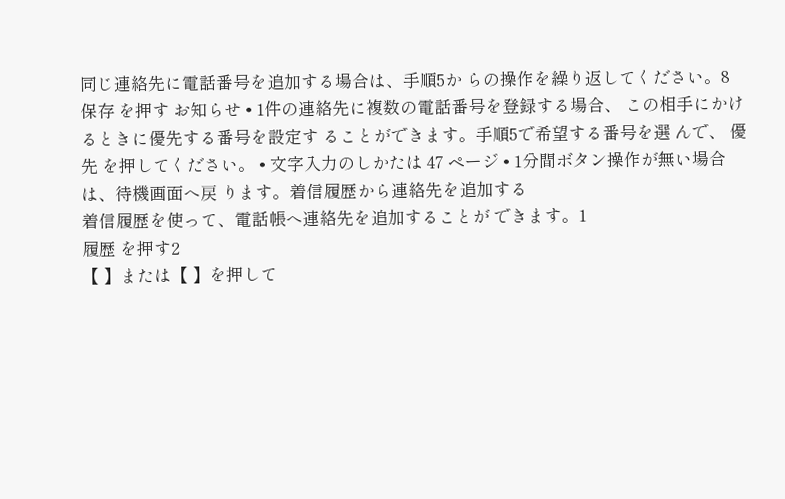同じ連絡先に電話番号を追加する場合は、手順5か らの操作を繰り返してください。8
保存 を押す お知らせ • 1件の連絡先に複数の電話番号を登録する場合、 この相手にかけるときに優先する番号を設定す ることができます。手順5で希望する番号を選 んで、 優先 を押してください。 • 文字入力のしかたは 47 ページ • 1分間ボタン操作が無い場合は、待機画面へ戻 ります。着信履歴から連絡先を追加する
着信履歴を使って、電話帳へ連絡先を追加することが できます。1
履歴 を押す2
【 】または【 】を押して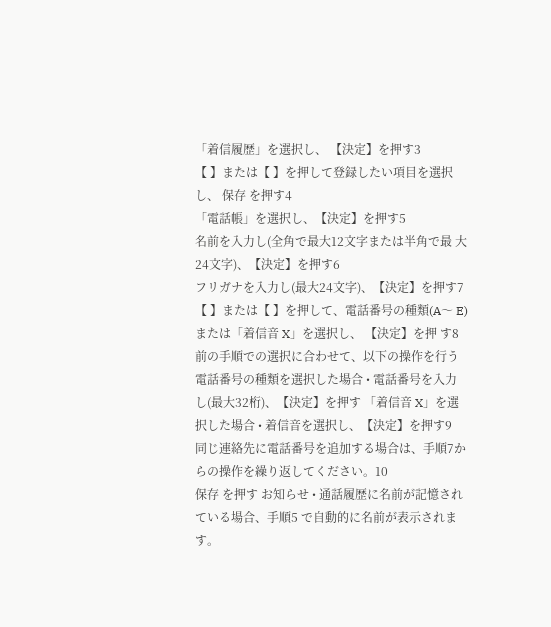「着信履歴」を選択し、 【決定】を押す3
【 】または【 】を押して登録したい項目を選択し、 保存 を押す4
「電話帳」を選択し、【決定】を押す5
名前を入力し(全角で最大12文字または半角で最 大24文字)、【決定】を押す6
フリガナを入力し(最大24文字)、【決定】を押す7
【 】または【 】を押して、電話番号の種類(A〜 E)または「着信音 X」を選択し、 【決定】を押 す8
前の手順での選択に合わせて、以下の操作を行う 電話番号の種類を選択した場合 • 電話番号を入力し(最大32桁)、【決定】を押す 「着信音 X」を選択した場合 • 着信音を選択し、【決定】を押す9
同じ連絡先に電話番号を追加する場合は、手順7か らの操作を繰り返してください。10
保存 を押す お知らせ • 通話履歴に名前が記憶されている場合、手順5 で自動的に名前が表示されます。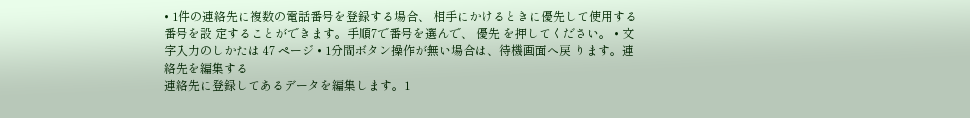• 1件の連絡先に複数の電話番号を登録する場合、 相手にかけるときに優先して使用する番号を設 定することができます。手順7で番号を選んで、 優先 を押してください。 • 文字入力のしかたは 47 ページ • 1分間ボタン操作が無い場合は、待機画面へ戻 ります。連絡先を編集する
連絡先に登録してあるデータを編集します。1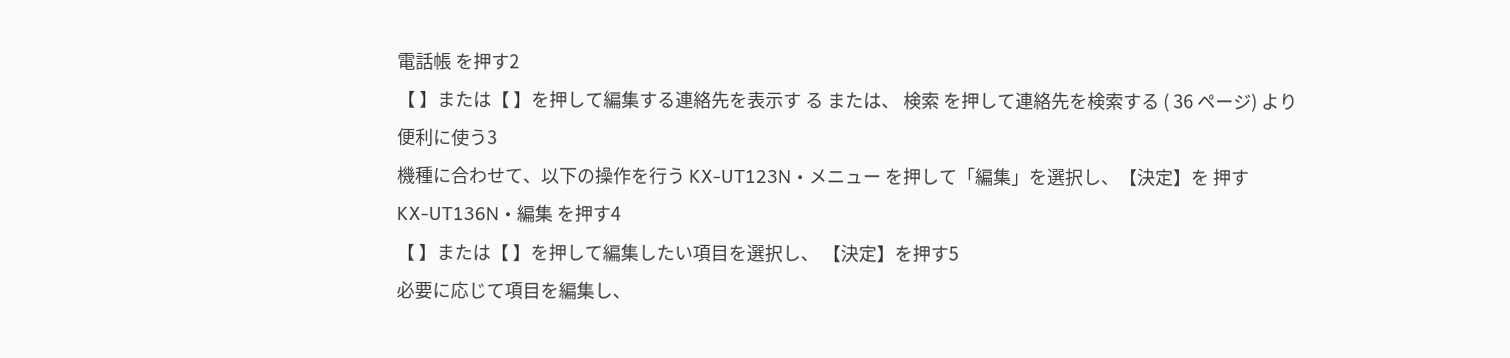電話帳 を押す2
【 】または【 】を押して編集する連絡先を表示す る または、 検索 を押して連絡先を検索する ( 36 ページ) より便利に使う3
機種に合わせて、以下の操作を行う KX‑UT123N • メニュー を押して「編集」を選択し、【決定】を 押す KX‑UT136N • 編集 を押す4
【 】または【 】を押して編集したい項目を選択し、 【決定】を押す5
必要に応じて項目を編集し、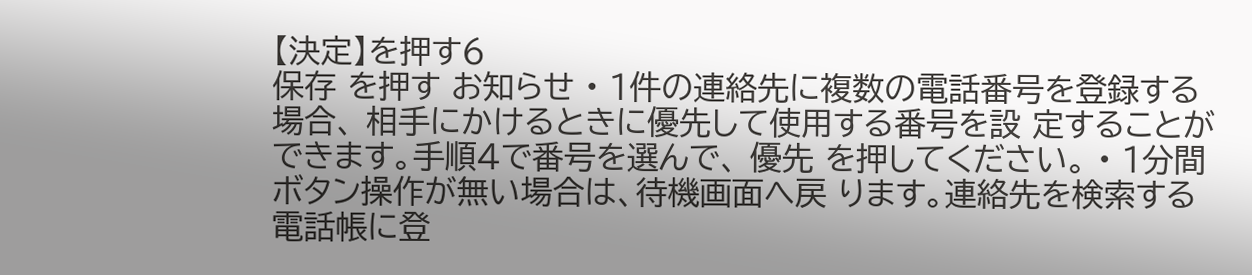【決定】を押す6
保存 を押す お知らせ • 1件の連絡先に複数の電話番号を登録する場合、 相手にかけるときに優先して使用する番号を設 定することができます。手順4で番号を選んで、 優先 を押してください。 • 1分間ボタン操作が無い場合は、待機画面へ戻 ります。連絡先を検索する
電話帳に登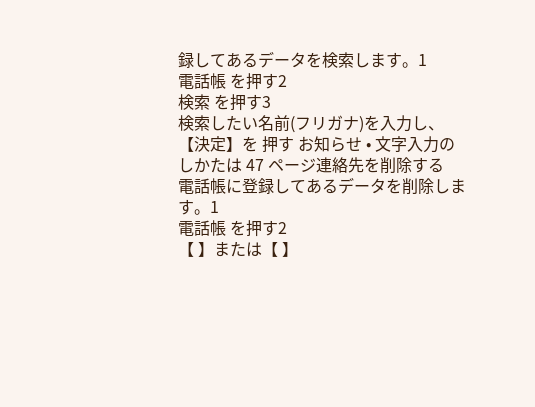録してあるデータを検索します。1
電話帳 を押す2
検索 を押す3
検索したい名前(フリガナ)を入力し、【決定】を 押す お知らせ • 文字入力のしかたは 47 ページ連絡先を削除する
電話帳に登録してあるデータを削除します。1
電話帳 を押す2
【 】または【 】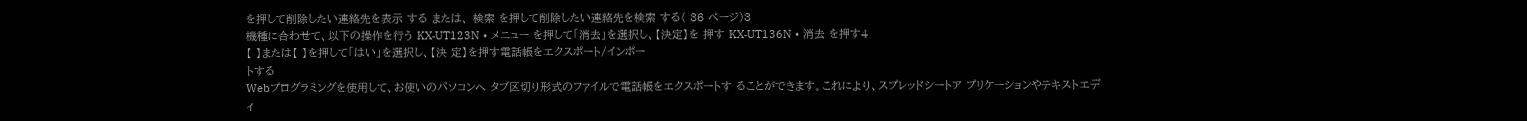を押して削除したい連絡先を表示 する または、 検索 を押して削除したい連絡先を検索 する( 36 ページ)3
機種に合わせて、以下の操作を行う KX‑UT123N • メニュー を押して「消去」を選択し、【決定】を 押す KX‑UT136N • 消去 を押す4
【 】または【 】を押して「はい」を選択し、【決 定】を押す電話帳をエクスポート/インポー
トする
Webプログラミングを使用して、お使いのパソコンへ タブ区切り形式のファイルで電話帳をエクスポートす ることができます。これにより、スプレッドシートア プリケーションやテキストエディ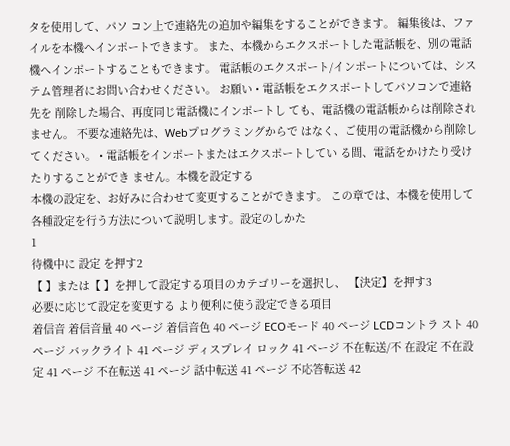タを使用して、パソ コン上で連絡先の追加や編集をすることができます。 編集後は、ファイルを本機へインポートできます。 また、本機からエクスポートした電話帳を、別の電話 機へインポートすることもできます。 電話帳のエクスポート/インポートについては、シス テム管理者にお問い合わせください。 お願い • 電話帳をエクスポートしてパソコンで連絡先を 削除した場合、再度同じ電話機にインポートし ても、電話機の電話帳からは削除されません。 不要な連絡先は、Webプログラミングからで はなく、ご使用の電話機から削除してください。 • 電話帳をインポートまたはエクスポートしてい る間、電話をかけたり受けたりすることができ ません。本機を設定する
本機の設定を、お好みに合わせて変更することができます。 この章では、本機を使用して各種設定を行う方法について説明します。設定のしかた
1
待機中に 設定 を押す2
【 】または【 】を押して設定する項目のカテゴリーを選択し、 【決定】を押す3
必要に応じて設定を変更する より便利に使う設定できる項目
着信音 着信音量 40 ページ 着信音色 40 ページ ECOモード 40 ページ LCDコントラ スト 40 ページ バックライト 41 ページ ディスプレイ ロック 41 ページ 不在転送/不 在設定 不在設定 41 ページ 不在転送 41 ページ 話中転送 41 ページ 不応答転送 42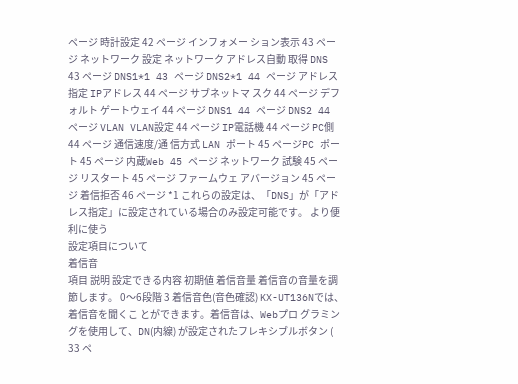ページ 時計設定 42 ページ インフォメー ション表示 43 ページ ネットワーク 設定 ネットワーク アドレス自動 取得 DNS 43 ページ DNS1*1 43 ページ DNS2*1 44 ページ アドレス指定 IPアドレス 44 ページ サブネットマ スク 44 ページ デフォルト ゲートウェイ 44 ページ DNS1 44 ページ DNS2 44 ページ VLAN VLAN設定 44 ページ IP電話機 44 ページ PC側 44 ページ 通信速度/通 信方式 LAN ポート 45 ページPC ポート 45 ページ 内蔵Web 45 ページ ネットワーク 試験 45 ページ リスタート 45 ページ ファームウェ アバージョン 45 ページ 着信拒否 46 ページ *1 これらの設定は、「DNS」が「アドレス指定」に設定されている場合のみ設定可能です。 より便利に使う
設定項目について
着信音
項目 説明 設定できる内容 初期値 着信音量 着信音の音量を調節します。 0〜6段階 3 着信音色(音色確認) KX-UT136Nでは、着信音を聞くこ とができます。着信音は、Webプロ グラミングを使用して、DN(内線) が設定されたフレキシブルボタン ( 33 ペ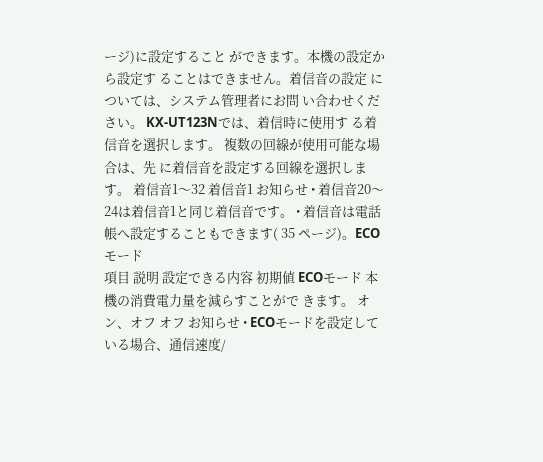ージ)に設定すること ができます。本機の設定から設定す ることはできません。着信音の設定 については、システム管理者にお問 い合わせください。 KX-UT123Nでは、着信時に使用す る着信音を選択します。 複数の回線が使用可能な場合は、先 に着信音を設定する回線を選択しま す。 着信音1〜32 着信音1 お知らせ • 着信音20〜24は着信音1と同じ着信音です。 • 着信音は電話帳へ設定することもできます( 35 ページ)。ECOモード
項目 説明 設定できる内容 初期値 ECOモード 本機の消費電力量を減らすことがで きます。 オン、オフ オフ お知らせ • ECOモードを設定している場合、通信速度/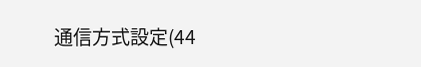通信方式設定(44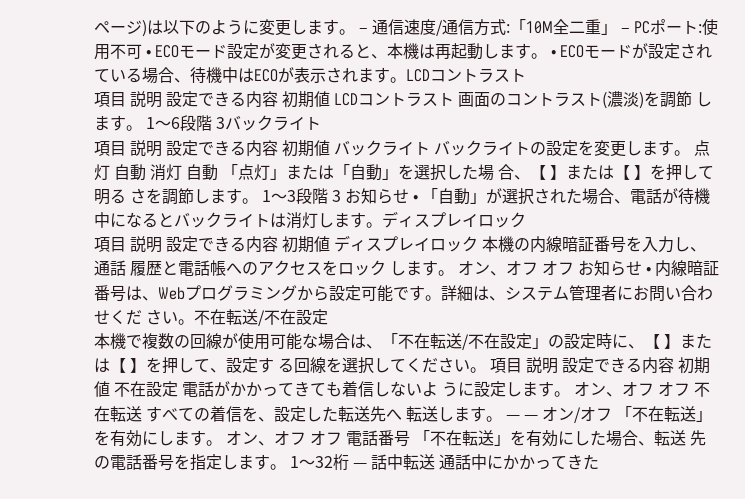ページ)は以下のように変更します。 – 通信速度/通信方式:「10M全二重」 – PCポート:使用不可 • ECOモード設定が変更されると、本機は再起動します。 • ECOモードが設定されている場合、待機中はECOが表示されます。LCDコントラスト
項目 説明 設定できる内容 初期値 LCDコントラスト 画面のコントラスト(濃淡)を調節 します。 1〜6段階 3バックライト
項目 説明 設定できる内容 初期値 バックライト バックライトの設定を変更します。 点灯 自動 消灯 自動 「点灯」または「自動」を選択した場 合、【 】または【 】を押して明る さを調節します。 1〜3段階 3 お知らせ • 「自動」が選択された場合、電話が待機中になるとバックライトは消灯します。ディスプレイロック
項目 説明 設定できる内容 初期値 ディスプレイロック 本機の内線暗証番号を入力し、通話 履歴と電話帳へのアクセスをロック します。 オン、オフ オフ お知らせ • 内線暗証番号は、Webプログラミングから設定可能です。詳細は、システム管理者にお問い合わせくだ さい。不在転送/不在設定
本機で複数の回線が使用可能な場合は、「不在転送/不在設定」の設定時に、【 】または【 】を押して、設定す る回線を選択してください。 項目 説明 設定できる内容 初期値 不在設定 電話がかかってきても着信しないよ うに設定します。 オン、オフ オフ 不在転送 すべての着信を、設定した転送先へ 転送します。 — — オン/オフ 「不在転送」を有効にします。 オン、オフ オフ 電話番号 「不在転送」を有効にした場合、転送 先の電話番号を指定します。 1〜32桁 — 話中転送 通話中にかかってきた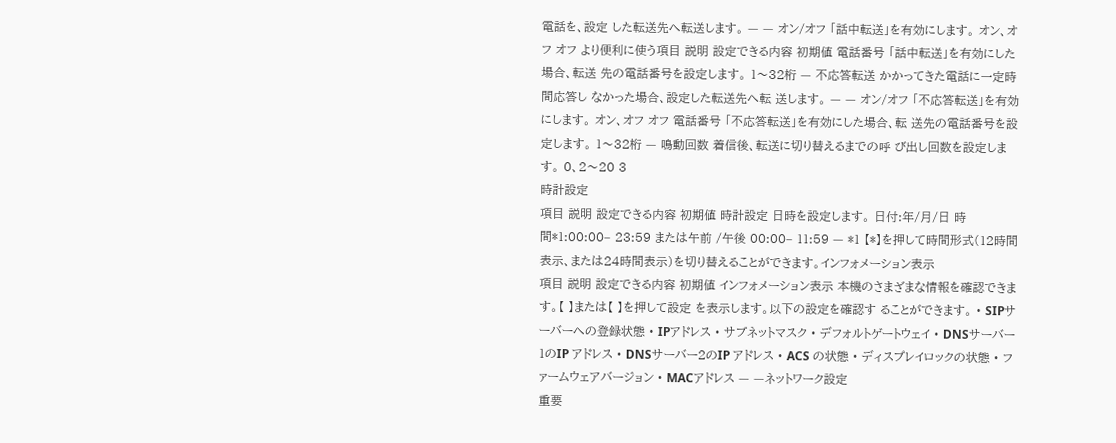電話を、設定 した転送先へ転送します。 — — オン/オフ 「話中転送」を有効にします。 オン、オフ オフ より便利に使う項目 説明 設定できる内容 初期値 電話番号 「話中転送」を有効にした場合、転送 先の電話番号を設定します。 1〜32桁 — 不応答転送 かかってきた電話に一定時間応答し なかった場合、設定した転送先へ転 送します。 — — オン/オフ 「不応答転送」を有効にします。 オン、オフ オフ 電話番号 「不応答転送」を有効にした場合、転 送先の電話番号を設定します。 1〜32桁 — 鳴動回数 着信後、転送に切り替えるまでの呼 び出し回数を設定します。 0、2〜20 3
時計設定
項目 説明 設定できる内容 初期値 時計設定 日時を設定します。 日付:年/月/日 時間*1:00:00– 23:59 または午前 /午後 00:00– 11:59 — *1 【*】を押して時間形式(12時間表示、または24時間表示)を切り替えることができます。インフォメーション表示
項目 説明 設定できる内容 初期値 インフォメーション表示 本機のさまざまな情報を確認できま す。【 】または【 】を押して設定 を表示します。以下の設定を確認す ることができます。 • SIPサーバーへの登録状態 • IPアドレス • サブネットマスク • デフォルトゲートウェイ • DNSサーバー1のIP アドレス • DNSサーバー2のIP アドレス • ACS の状態 • ディスプレイロックの状態 • ファームウェアバージョン • MACアドレス — —ネットワーク設定
重要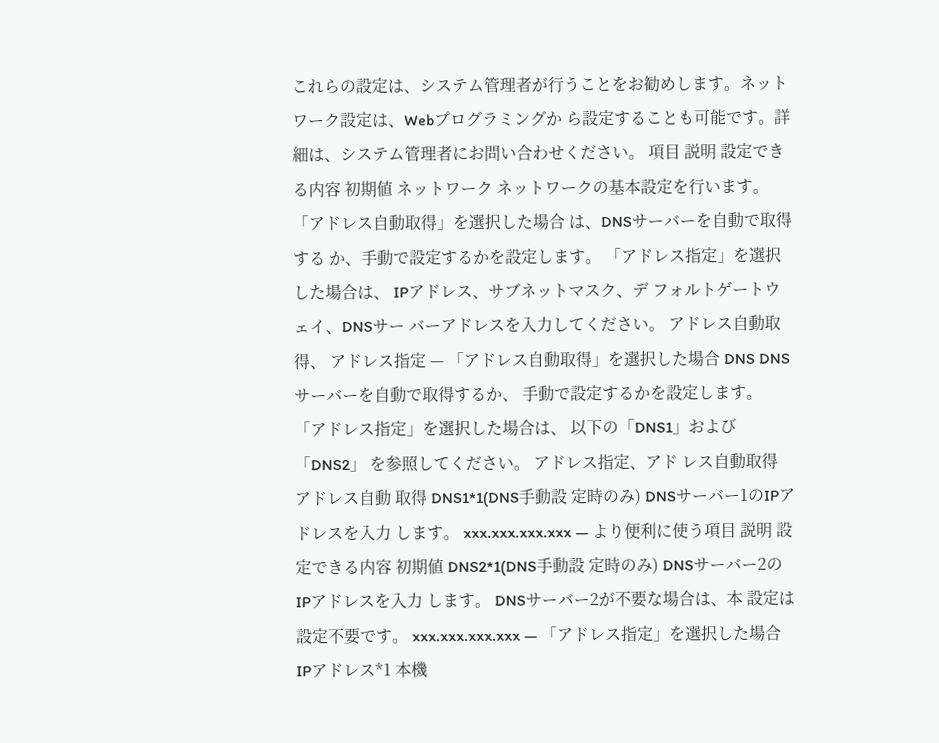これらの設定は、システム管理者が行うことをお勧めします。ネットワーク設定は、Webプログラミングか ら設定することも可能です。詳細は、システム管理者にお問い合わせください。 項目 説明 設定できる内容 初期値 ネットワーク ネットワークの基本設定を行います。 「アドレス自動取得」を選択した場合 は、DNSサーバーを自動で取得する か、手動で設定するかを設定します。 「アドレス指定」を選択した場合は、 IPアドレス、サブネットマスク、デ フォルトゲートウェイ、DNSサー バーアドレスを入力してください。 アドレス自動取得、 アドレス指定 — 「アドレス自動取得」を選択した場合 DNS DNSサーバーを自動で取得するか、 手動で設定するかを設定します。 「アドレス指定」を選択した場合は、 以下の「DNS1」および「DNS2」 を参照してください。 アドレス指定、アド レス自動取得 アドレス自動 取得 DNS1*1(DNS手動設 定時のみ) DNSサーバー1のIPアドレスを入力 します。 xxx.xxx.xxx.xxx — より便利に使う項目 説明 設定できる内容 初期値 DNS2*1(DNS手動設 定時のみ) DNSサーバー2のIPアドレスを入力 します。 DNSサーバー2が不要な場合は、本 設定は設定不要です。 xxx.xxx.xxx.xxx — 「アドレス指定」を選択した場合 IPアドレス*1 本機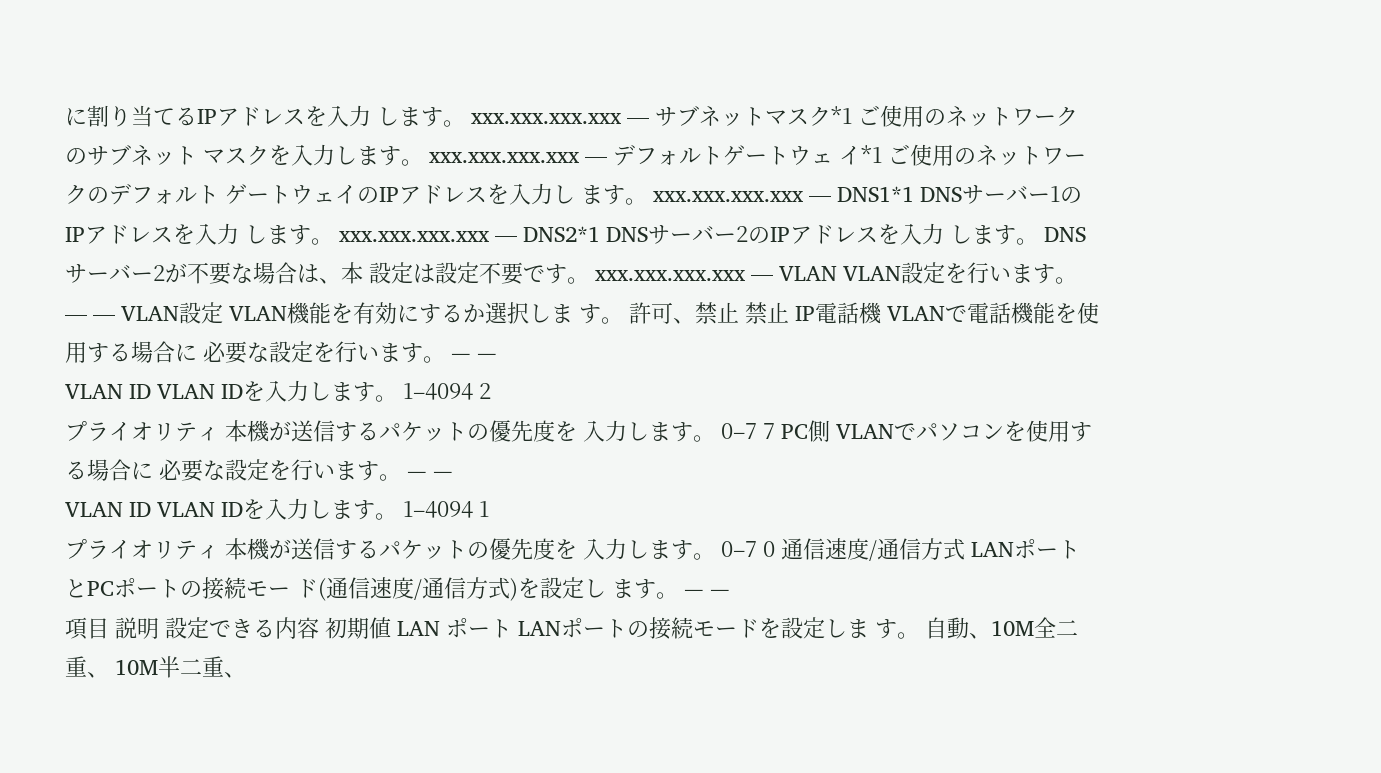に割り当てるIPアドレスを入力 します。 xxx.xxx.xxx.xxx — サブネットマスク*1 ご使用のネットワークのサブネット マスクを入力します。 xxx.xxx.xxx.xxx — デフォルトゲートウェ イ*1 ご使用のネットワークのデフォルト ゲートウェイのIPアドレスを入力し ます。 xxx.xxx.xxx.xxx — DNS1*1 DNSサーバー1のIPアドレスを入力 します。 xxx.xxx.xxx.xxx — DNS2*1 DNSサーバー2のIPアドレスを入力 します。 DNSサーバー2が不要な場合は、本 設定は設定不要です。 xxx.xxx.xxx.xxx — VLAN VLAN設定を行います。 — — VLAN設定 VLAN機能を有効にするか選択しま す。 許可、禁止 禁止 IP電話機 VLANで電話機能を使用する場合に 必要な設定を行います。 — —
VLAN ID VLAN IDを入力します。 1–4094 2
プライオリティ 本機が送信するパケットの優先度を 入力します。 0–7 7 PC側 VLANでパソコンを使用する場合に 必要な設定を行います。 — —
VLAN ID VLAN IDを入力します。 1–4094 1
プライオリティ 本機が送信するパケットの優先度を 入力します。 0–7 0 通信速度/通信方式 LANポートとPCポートの接続モー ド(通信速度/通信方式)を設定し ます。 — —
項目 説明 設定できる内容 初期値 LAN ポート LANポートの接続モードを設定しま す。 自動、10M全二重、 10M半二重、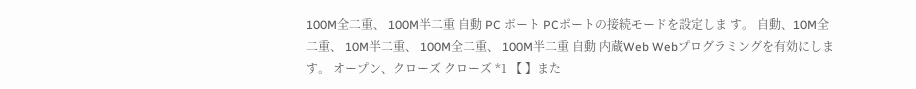100M全二重、 100M半二重 自動 PC ポート PCポートの接続モードを設定しま す。 自動、10M全二重、 10M半二重、 100M全二重、 100M半二重 自動 内蔵Web Webプログラミングを有効にします。 オープン、クローズ クローズ *1 【 】また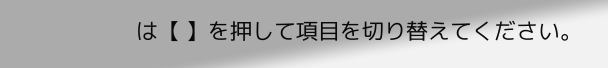は【 】を押して項目を切り替えてください。